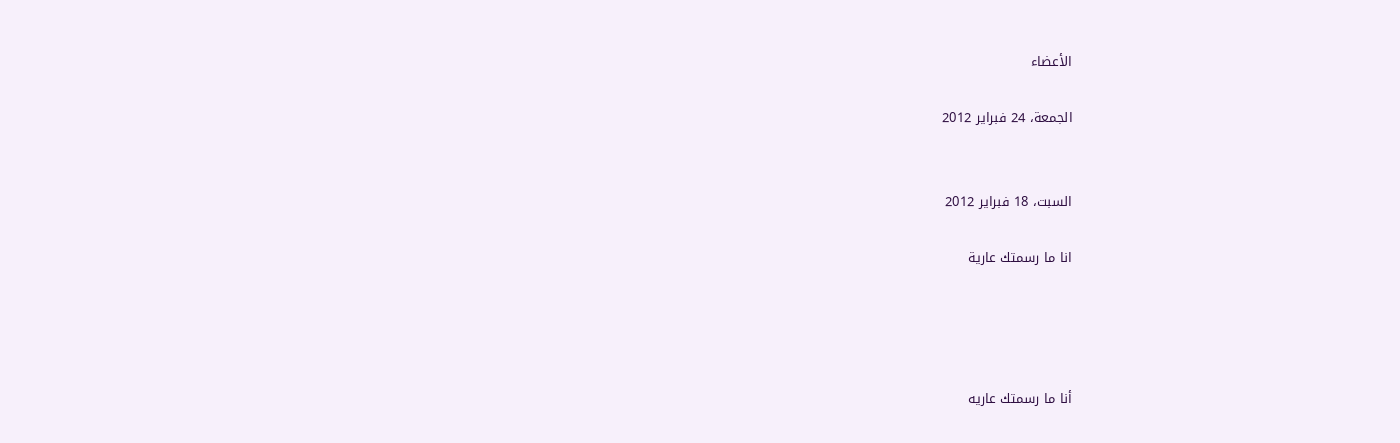الأعضاء

الجمعة، 24 فبراير 2012


السبت، 18 فبراير 2012

انا ما رسمتك عارية




أنا ما رسمتك عاريه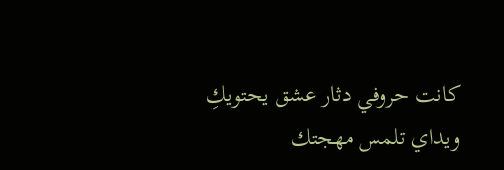كانت حروفي دثار عشق يحتويكِ
ويداي تلمس مهجتك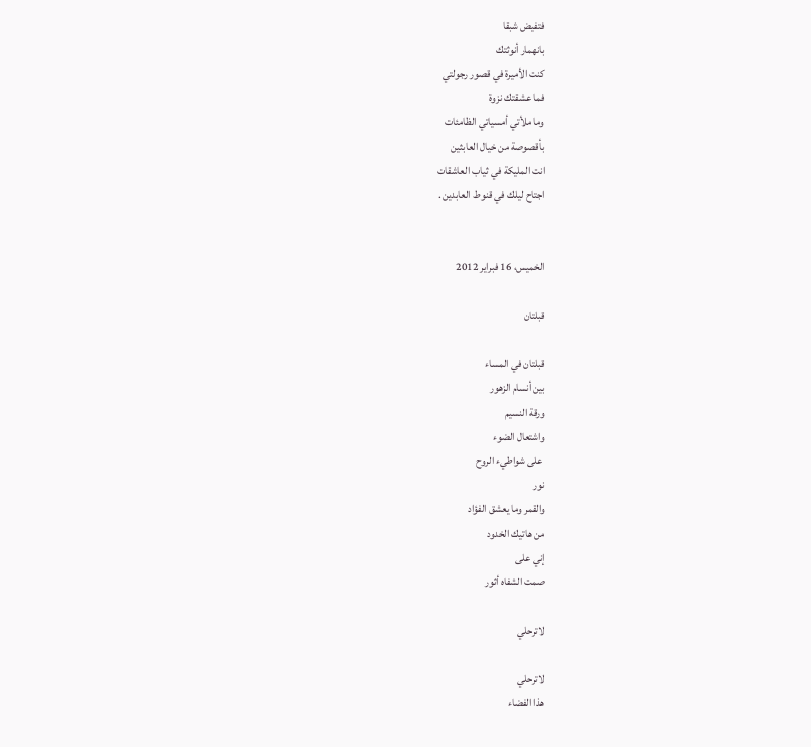فتفيض شبقا
بانهمار أنوثتك
كنت الأميرة في قصور رجولتي
فما عشقتك نزوة
وما ملأتي أمسياتي الظامئات
بأقصوصة من خيال العابثين
انت المليكة في ثياب العاشقات
اجتاح ليلك في قنوط العابدين .


الخميس، 16 فبراير 2012

قبلتان

قبلتان في المساء
بين أنسام الزهور
ورقة النسيم
واشتعال الضوء
 على شواطيء الروح
نور
والقمر وما يعشق الفؤاد
من هاتيك الخدود
إني على
صمت الشفاه أثور

لاترحلي

لاترحلي
هذا الفضاء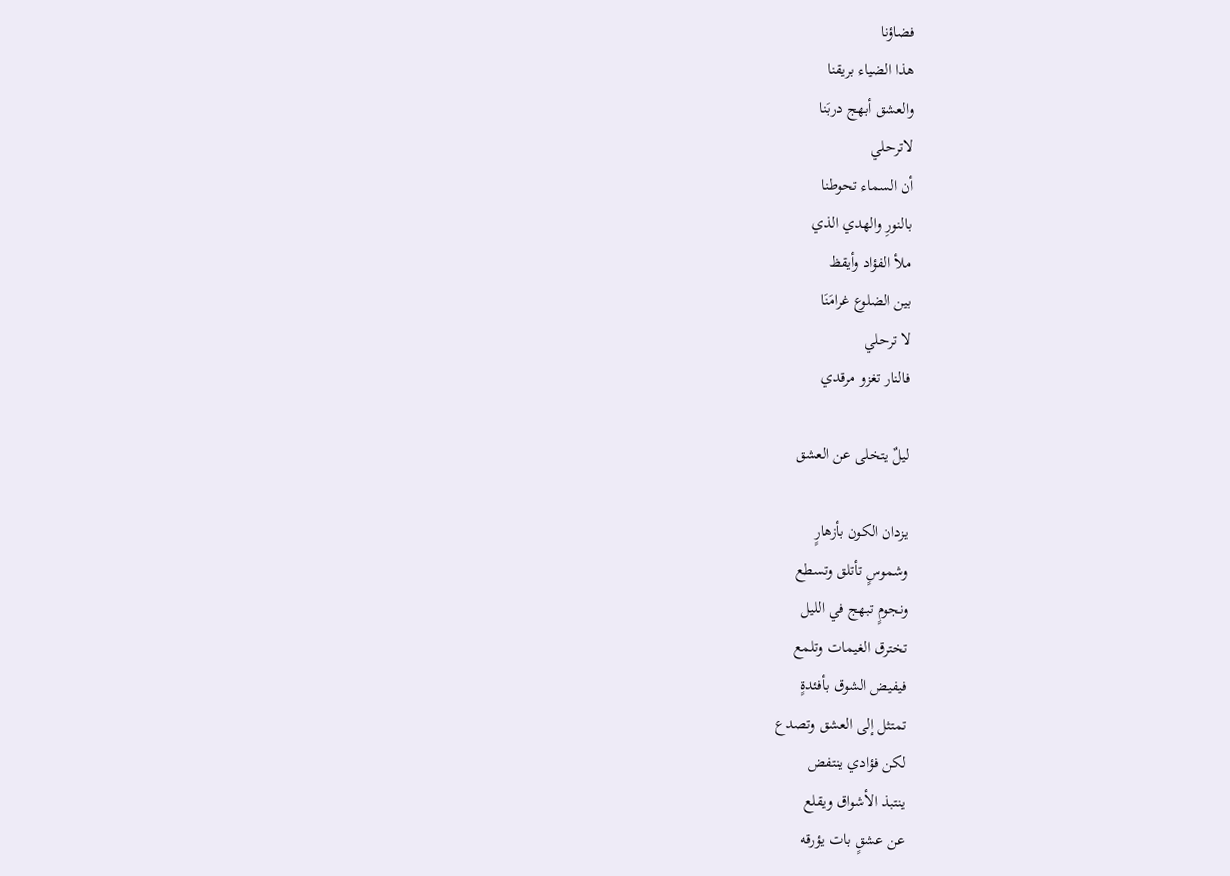فضاؤنا
هذا الضياء بريقنا
والعشق أبهج دربَنا
لاترحلي
أن السماء تحوطنا
بالنورِ والهدي الذي
ملأ الفؤاد وأيقظ
بين الضلوع غرامَنَا
لا ترحلي
فالنار تغزو مرقدي

ليلٌ يتخلى عن العشق

يزدان الكون بأزهارٍ
وشموسٍ تأتلق وتسطع
ونجومٍ تبهج في الليل
تخترق الغيمات وتلمع
فيفيض الشوق بأفئدةٍ
تمتثل إلى العشق وتصدع
لكن فؤادي ينتفض
ينتبذ الأشواق ويقلع
عن عشقٍ بات يؤرقه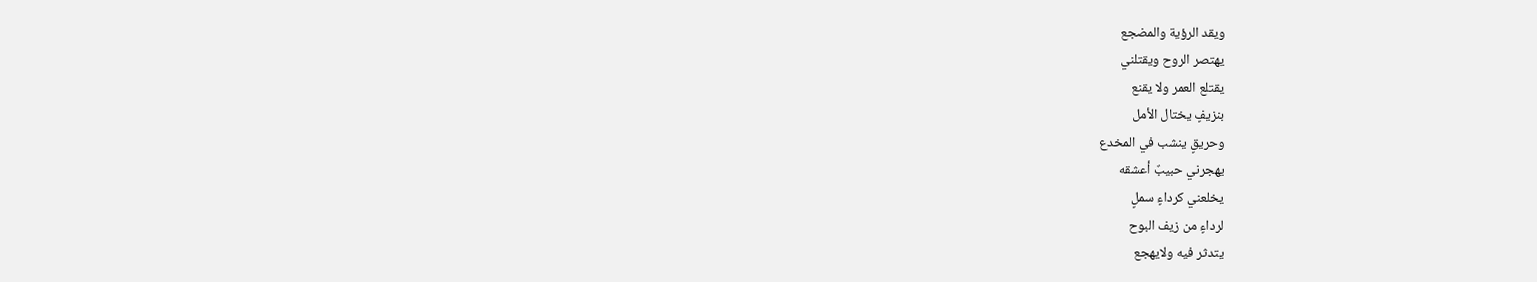ويقد الرؤية والمضجع
يهتصر الروح ويقتلني
يقتلع العمر ولا يقنع
بنزيفٍ يختال الأمل
وحريقٍ ينشب في المخدع
يهجرني حبيبٌ أعشقه
يخلعني كرداءٍ سملٍ
لرداءٍ من زيف البوح
يتدثر فيه ولايهجع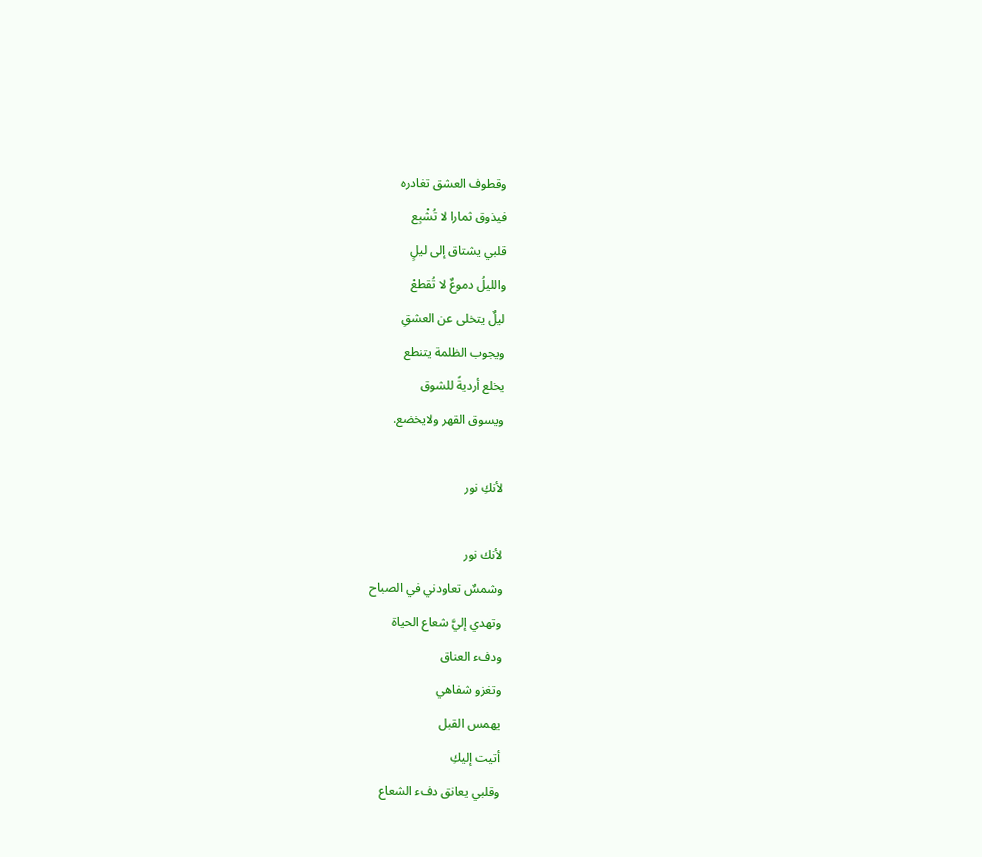وقطوف العشق تغادره
فيذوق ثمارا لا تُشْبِع
قلبي يشتاق إلى ليلٍ
والليلُ دموعٌ لا تُقطعْ
ليلٌ يتخلى عن العشقِ
ويجوب الظلمة يتنطع
يخلع أرديةً للشوق
ويسوق القهر ولايخضع.

لأنكِ نور

لأنك نور
وشمسٌ تعاودني في الصباح
وتهدي إليَّ شعاع الحياة
ودفء العناق
وتغزو شفاهي
يهمس القبل
أتيت إليكِ
وقلبي يعانق دفء الشعاع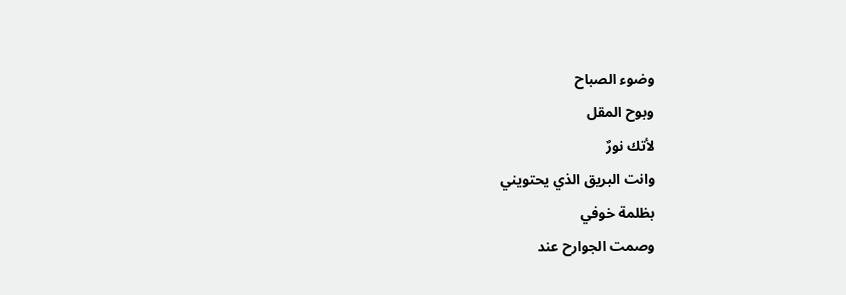وضوء الصباح
وبوح المقل
لأتك نورٌ
وانت البريق الذي يحتويني
بظلمة خوفي
وصمت الجوارح عند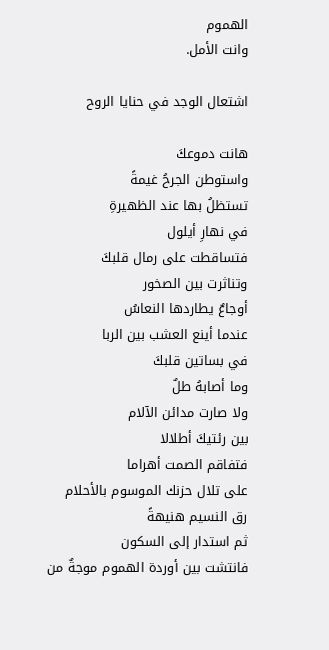الهموم
وانت الأمل.

اشتعال الوجد في حنايا الروح

هانت دموعكَ
واستوطن الجرحُ غيمةً
تستظلُ بها عند الظهيرةِ
في نهارِ أيلول
فتساقطت على رمال قلبكَ
وتناثرت بين الصخور
أوجاعٌ يطاردها النعاسُ
عندما أينع العشب بين الربا
في بساتين قلبكَ
وما أصابهُ طلٌ
ولا صارت مدائن الآلام
بين رئتيكَ أطلالا
فتفاقم الصمت أهراما
على تلال حزنك الموسوم بالأحلام
رق النسيم هنيهةً
ثم استدار إلى السكون
فانتشت بين أوردة الهموم موجةٌ من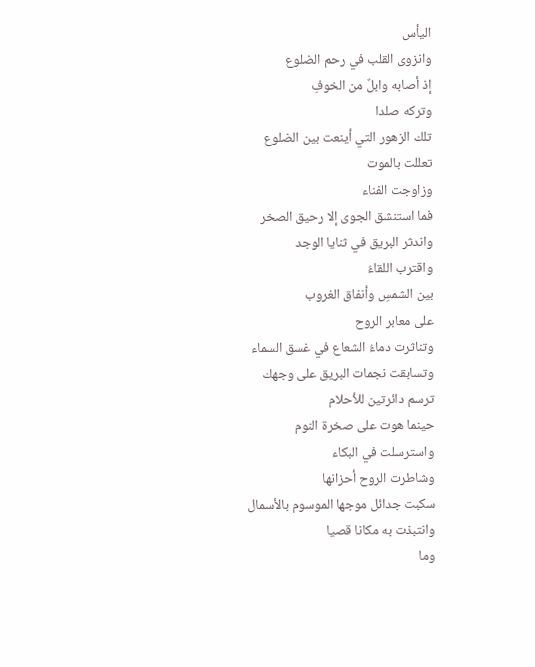اليأس
وانزوى القلب في رحم الضلوع
إذ أصابه وابلٌ من الخوفِ
وتركه صلدا
تلك الزهور التي أينعت بين الضلوع
تعللت بالموت
وزاوجت الفناء
فما استنشق الجوى إلا رحيق الصخر
واندثر البريق في ثنايا الوجد
واقترب اللقاءُ
بين الشمسِ وأنفاق الغروب
على معابر الروح
وتناثرت دماءُ الشعاع في غسق السماء
وتسابقت نجمات البريق على وجهك
ترسم دائرتين للأحلام
حينما هوت على صخرة النوم
واسترسلت في البكاء
وشاطرت الروح أحزانها
سكبت جدائل موجها الموسوم بالأسمال
وانتبذت به مكانا قصيا
وما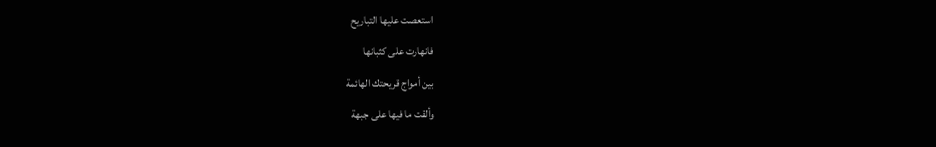استعصت عليها التباريح
فانهارت على كثبانها
بين أمواج قريحتك الهائمة
وألقت ما فيها على جبهة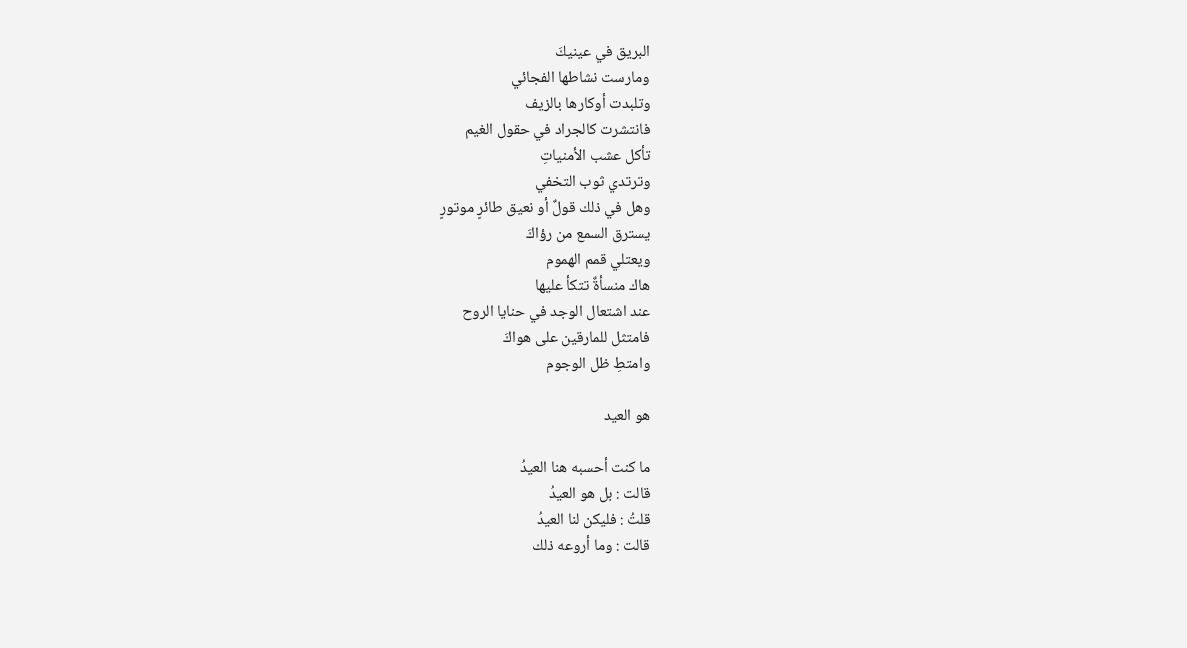البريق في عينيكَ
ومارست نشاطها الفجائي
وتلبدت أوكارها بالزيف
فانتشرت كالجراد في حقول الغيم
تأكل عشب الأمنياتِ
وترتدي ثوب التخفي
وهل في ذلك قولٌ أو نعيق طائرٍ موتورٍ
يسترق السمع من رؤاكَ
ويعتلي قمم الهموم
هاك منسأةٌ تتكأ عليها
عند اشتعال الوجد في حنايا الروح
فامتثل للمارقين على هواكَ
وامتطِ ظل الوجوم

هو العيد

ما كنت أحسبه هنا العيدُ
قالت : بل هو العيدُ
قلتُ : فليكن لنا العيدُ
قالت : وما أروعه ذلك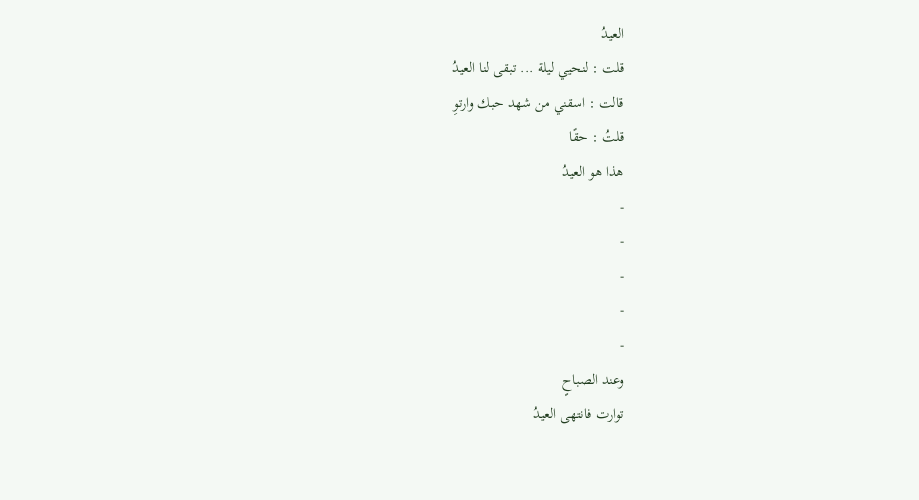العيدُ
قلت : لنحيي ليلة ... تبقى لنا العيدُ
قالت : اسقني من شهد حبك وارتوِ
قلتُ : حقًا
هذا هو العيدُ
-
-
-
-
-
وعند الصباحٍ
توارت فانتهى العيدُ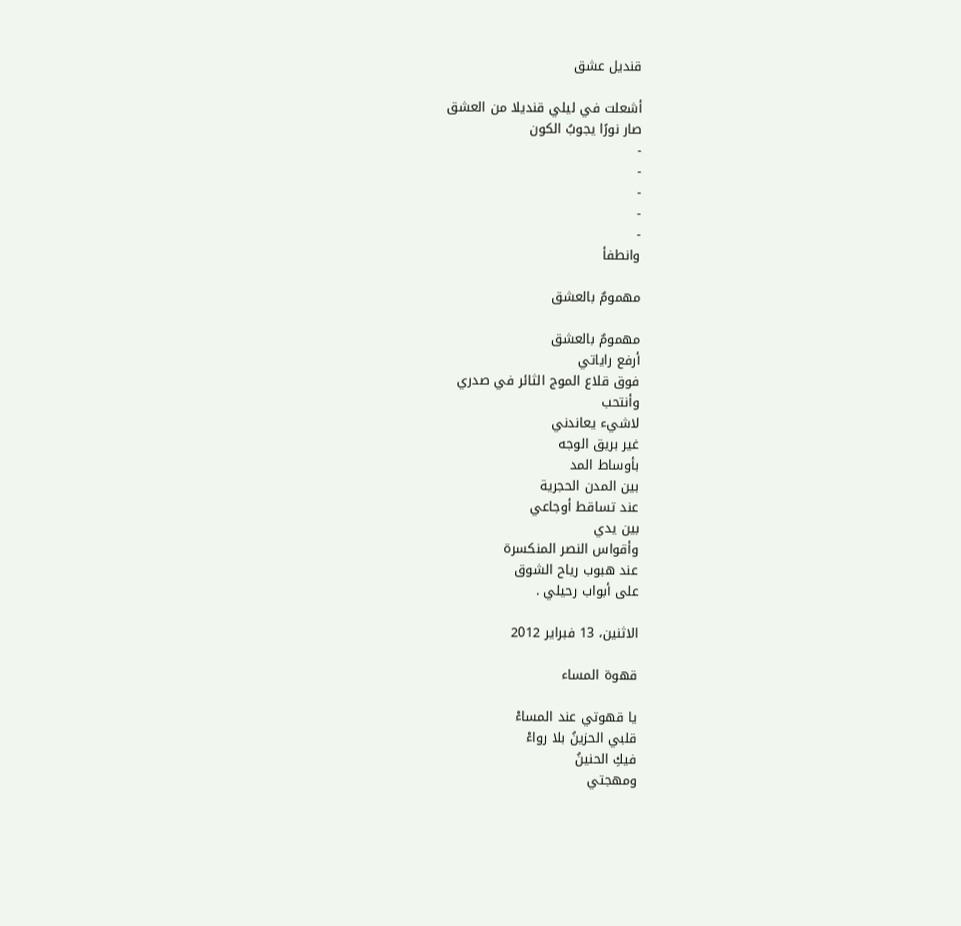قنديل عشق

أشعلت في ليلي قنديلا من العشق
صار نورًا يجوبُ الكون
-
-
-
-
-
وانطفأ

مهمومٌ بالعشق

مهمومٌ بالعشق
أرفع راياتي
فوق قلاع الموج الثائر في صدري
وأنتحب
لاشيء يعاندني
غير بريق الوجه
بأوساط المد
بين المدن الحجرية
عند تساقط أوجاعي
بين يدي
وأقواس النصر المنكسرة
عند هبوب رياح الشوق
على أبواب رحيلي .

الاثنين، 13 فبراير 2012

قهوة المساء

يا قهوتي عند المساءْ
قلبي الحزينُ بلا رواءْ
فيكِ الحنينُ
ومهجتي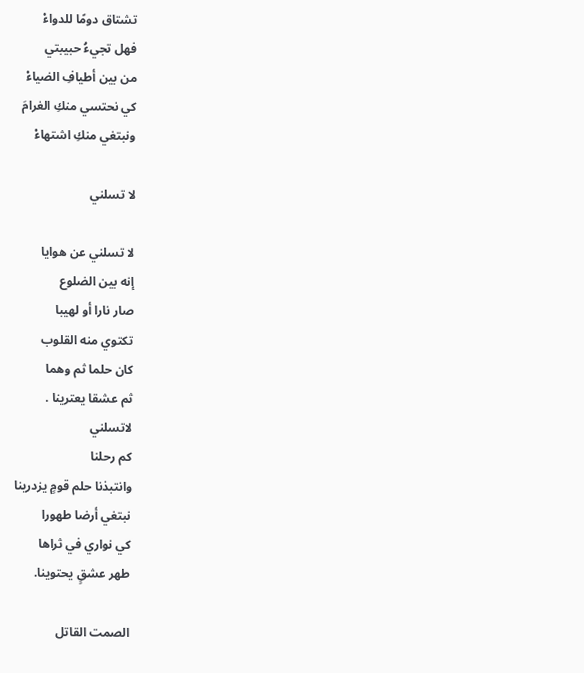تشتاق دومًا للدواءْ
فهل تجيءُ حبيبتي
من بين أطيافِ الضياءْ
كي نحتسي منكِ الغرامَ
ونبتغي منكِ اشتهاءْ

لا تسلني

لا تسلني عن هوايا
إنه بين الضلوع
صار نارا أو لهيبا
تكتوي منه القلوب
كان حلما ثم وهما
ثم عشقا يعترينا .
لاتسلني
كم رحلنا
وانتبذنا حلم قومٍ يزدرينا
نبتغي أرضا طهورا
كي نواري في ثراها
طهر عشقٍ يحتوينا.

الصمت القاتل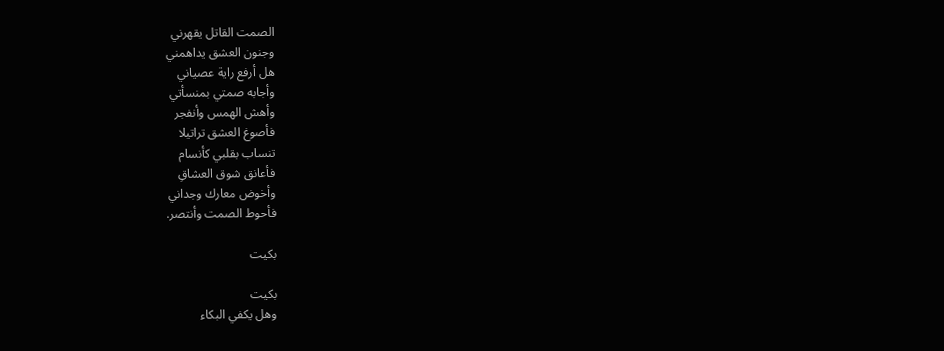الصمت القاتل يقهرني
وجنون العشق يداهمني
هل أرفع راية عصياني
وأجابه صمتي بمنسأتي
وأهش الهمس وأنفجر
فأصوغ العشق تراتيلا
تنساب بقلبي كأنسام
فأعانق شوق العشاقِ
وأخوض معارك وجداني
فأحوط الصمت وأنتصر.

بكيت

بكيت
وهل يكفي البكاء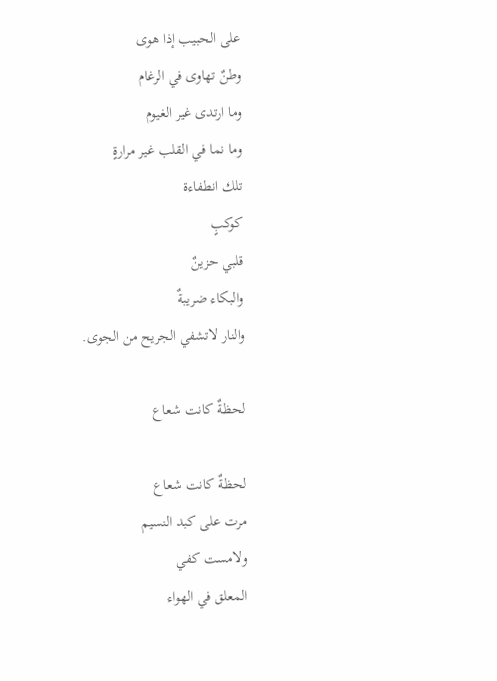على الحبيب إذا هوى
وطنٌ تهاوى في الرغام
وما ارتدى غير الغيوم
وما نما في القلب غير مرارةٍ
تلك انطفاءة
كوكبٍ
قلبي حزينٌ
والبكاء ضريبةٌ
والنار لاتشفي الجريح من الجوى.

لحظةٌ كانت شعاع

لحظةٌ كانت شعاع
مرت على كبد النسيم
ولامست كفي
المعلق في الهواء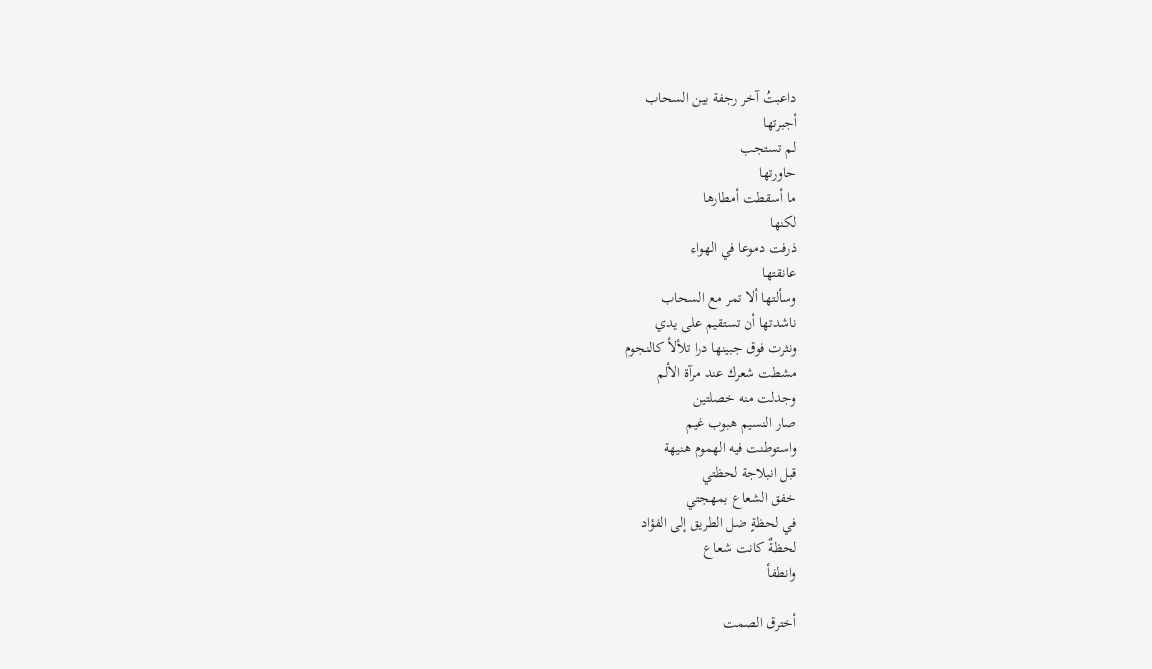داعبتُ آخر رجفة بين السحاب
أجبرتها
لم تستجب
حاورتها
ما أسقطت أمطارها
لكنها
ذرفت دموعا في الهواء
عانقتها
وسألتها ألا تمر مع السحاب
ناشدتها أن تستقيم على يدي
ونثرت فوق جبينها درا تلألأ كالنجوم
مشطت شعرك عند مرآة الألم
وجدلت منه خصلتين
صار النسيم هبوب غيم
واستوطنت فيه الهموم هنيهة
قبل انبلاجة لحظتي
خفق الشعاع بمهجتي
في لحظةٍ ضل الطريق إلى الفؤاد
لحظةٌ كانت شعاع
وانطفأ

أخترق الصمت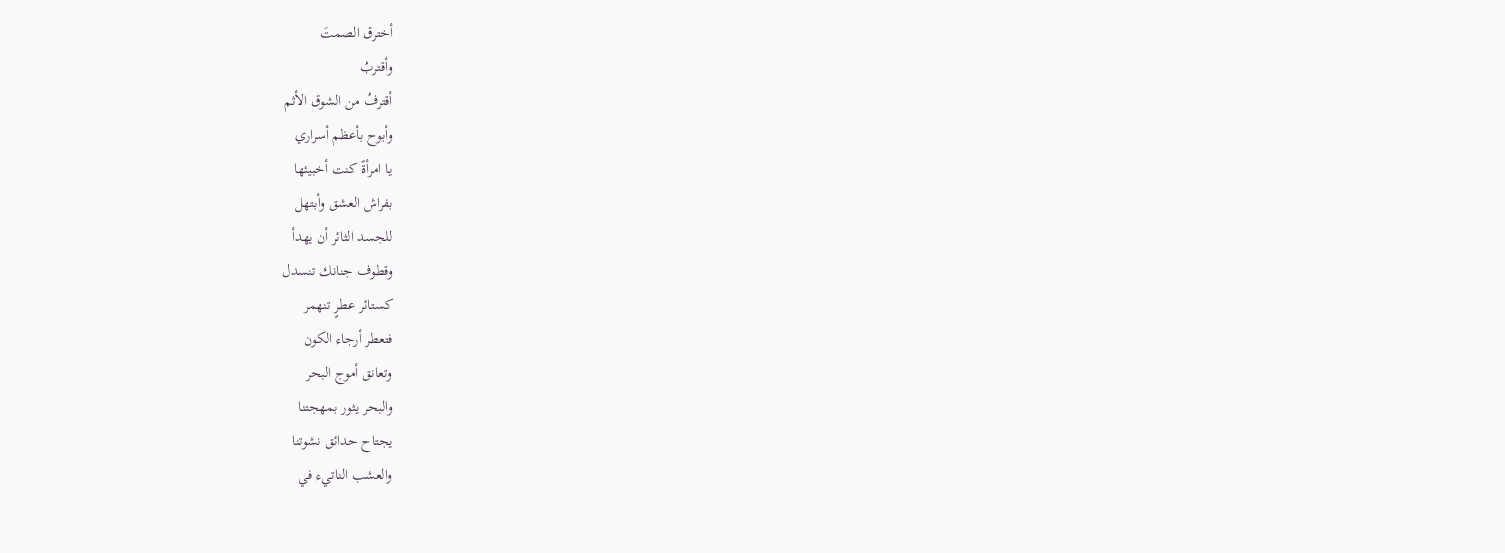أخترق الصمتَ
وأقتربُ
أقترفُ من الشوق الأثم
وأبوح بأعظم أسراري
يا امرأةً كنت أخبيئها
بفراش العشق وأبتهل
للجسد الثائر أن يهدأ
وقطوف جنانك تنسدل
كستائر عطرٍ تنهمر
فتعطر أرجاء الكون
وتعانق أموج البحر
والبحر يثور بمهجتنا
يجتاح حدائق نشوتنا
والعشب الناتيء في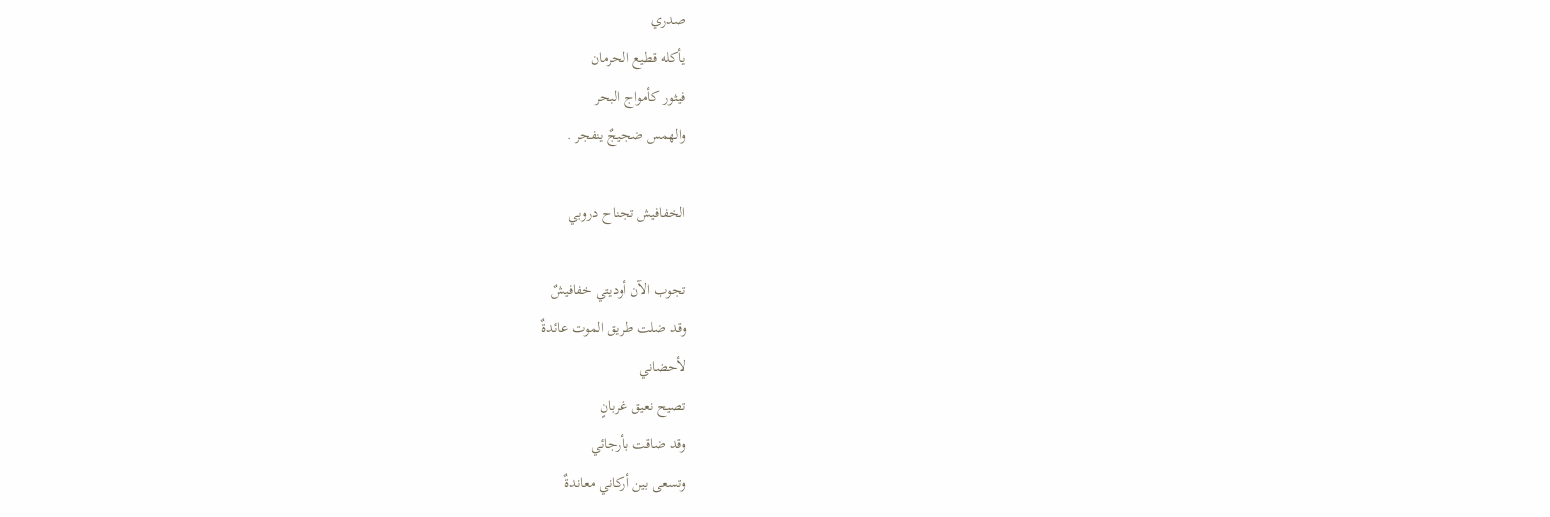صدري
يأكله قطيع الحرمان
فيثور كأمواج البحر
والهمس ضجيجٌ ينفجر .

الخفافيش تجناح دروبي

تجوب الآن أوديتي خفافيشٌ
وقد ضلت طريق الموت عائدةٌ
لأحضاني
تصيح نعيق غربانٍ
وقد ضاقت بأرجائي
وتسعى بين أركاني معاندةٌ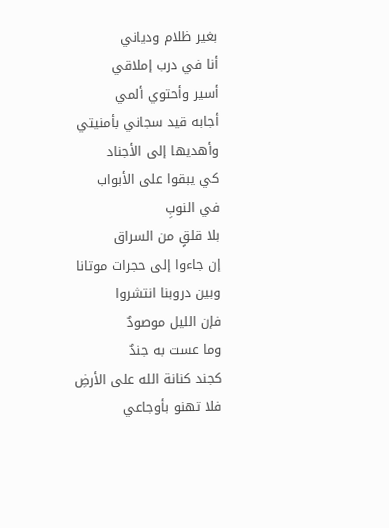بغير ظلام ودياني
أنا في درب إملاقي
أسير وأحتوي ألمي
أجابه قيد سجاني بأمنيتي
وأهديها إلى الأجناد
كي يبقوا على الأبواب
في النوبِ
بلا قلقٍ من السراق
إن جاءوا إلى حجرات موتانا
وبين دروبنا انتشروا
فإن الليل موصودٌ
وما عست به جندٌ
كجند كنانة الله على الأرضِ
فلا تهنو بأوجاعي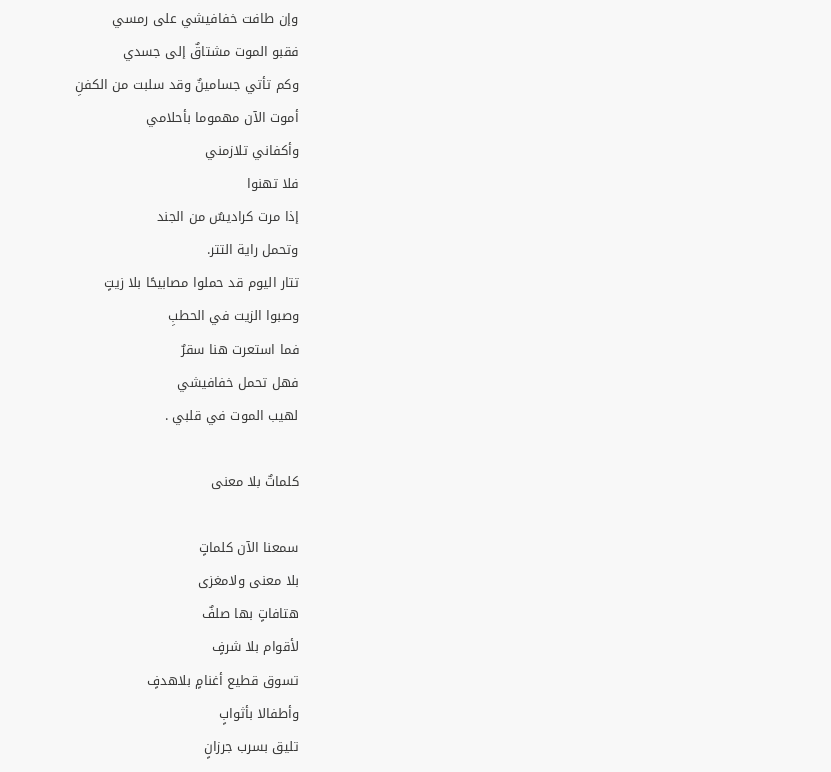وإن طافت خفافيشي على رمسي
فقبو الموت مشتاقٌ إلى جسدي
وكم تأتي جسامينٌ وقد سلبت من الكفنِ
أموت الآن مهموما بأحلامي
وأكفاني تلازمني
فلا تهنوا
إذا مرت كراديسٌ من الجند
وتحمل راية التتر.
تتار اليوم قد حملوا مصابيحًا بلا زيتٍ
وصبوا الزيت في الحطبِ
فما استعرت هنا سقرٌ
فهل تحمل خفافيشي
لهيب الموت في قلبي .

كلماتٌ بلا معنى

سمعنا الآن كلماتٍ
بلا معنى ولامغزى
هتافاتٍ بها صلفٌ
لأقوام بلا شرفٍ
تسوق قطيع أغنامٍ بلاهدفٍ
وأطفالا بأثوابٍ
تليق بسرب جرزانٍ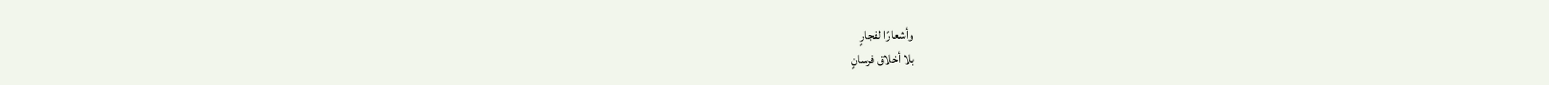وأشعارًا لفجارٍ
بلا أخلاق فرسانٍ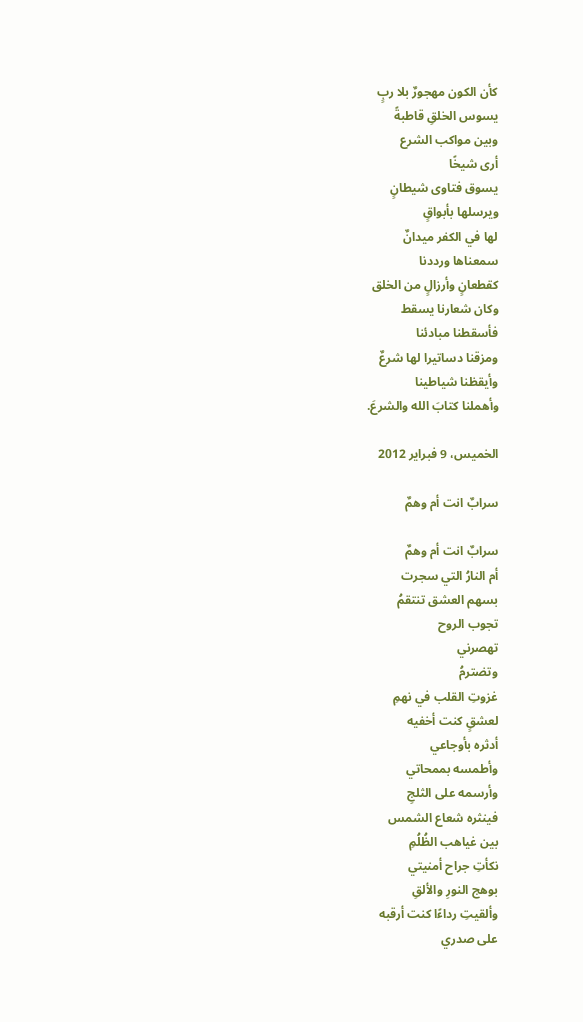كأن الكون مهجورٌ بلا ربٍ
يسوس الخلقِ قاطبةً
وبين مواكب الشرع
أرى شيخًا
يسوق فتاوى شيطانٍ
ويرسلها بأبواقٍ
لها في الكفر ميدانٌ
سمعناها ورددنا
كقطعانٍ وأرزالٍ من الخلق
وكان شعارنا يسقط
فأسقطنا مبادئنا
ومزقنا دساتيرا لها شرعٌ
وأيقظنا شياطينا
وأهملنا كتابَ الله والشرعَ.

الخميس، 9 فبراير 2012

سرابٌ انت أم وهمٌ

سرابٌ انت أم وهمٌ
أم النارُ التي سجرت
بسهم العشق تنتقمُ
تجوب الروح
تهصرني
وتضترمُ
غزوتِ القلب في نهمِ
لعشقٍ كنت أخفيه
أدثره بأوجاعي
وأطمسه بممحاتي
وأرسمه على الثلجِ
فينثره شعاع الشمس
بين غياهب الظُلُمِ
نكأتِ جراح أمنيتي
بوهج النورِ والألقِ
وألقيتِ رداءًا كنت أرقبه
على صدري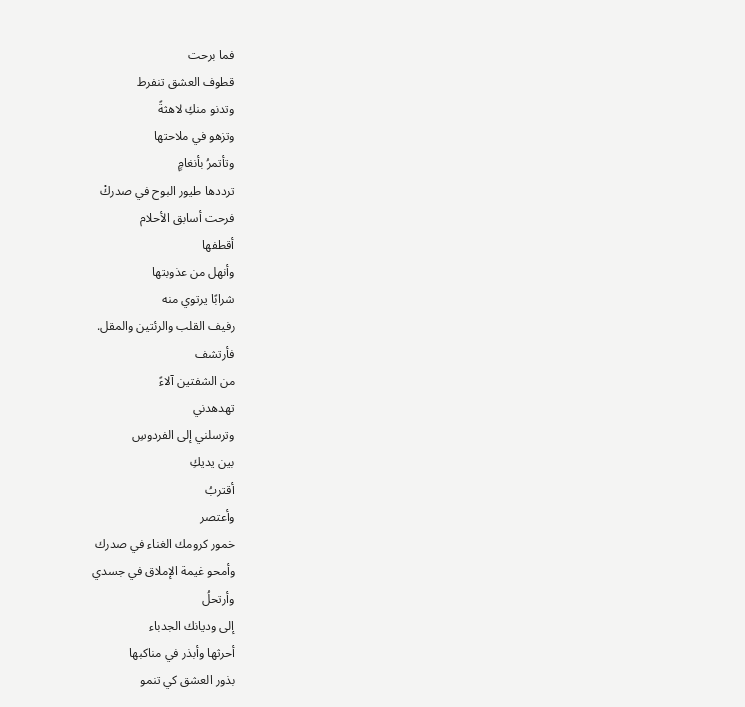فما برحت
قطوف العشق تنفرط
وتدنو منكِ لاهثةً
وتزهو في ملاحتها
وتأتمرُ بأنغامٍ
ترددها طيور البوح في صدركْ
فرحت أسابق الأحلام
أقطفها
وأنهل من عذوبتها
شرابًا يرتوي منه
رفيف القلب والرئتين والمقل.
فأرتشف
من الشفتين آلاءً
تهدهدني
وترسلني إلى الفردوسِ
بين يديكِ
أقتربُ
وأعتصر
خمور كرومك الغناء في صدرك
وأمحو غيمة الإملاق في جسدي
وأرتحلُ
إلى وديانك الجدباء
أحرثها وأبذر في مناكبها
بذور العشق كي تنمو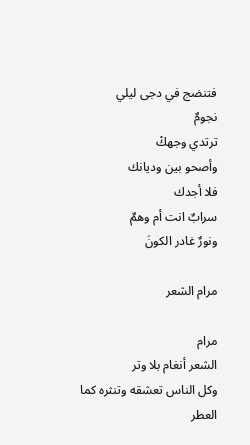فتنضج في دجى ليلي
نجومٌ
ترتدي وجهكْ
وأصحو بين وديانك
فلا أجدك
سرابٌ انت أم وهمٌ
ونورٌ غادر الكونَ

مرام الشعر

مرام
الشعر أنغام بلا وتر
وكل الناس تعشقه وتنثره كما العطر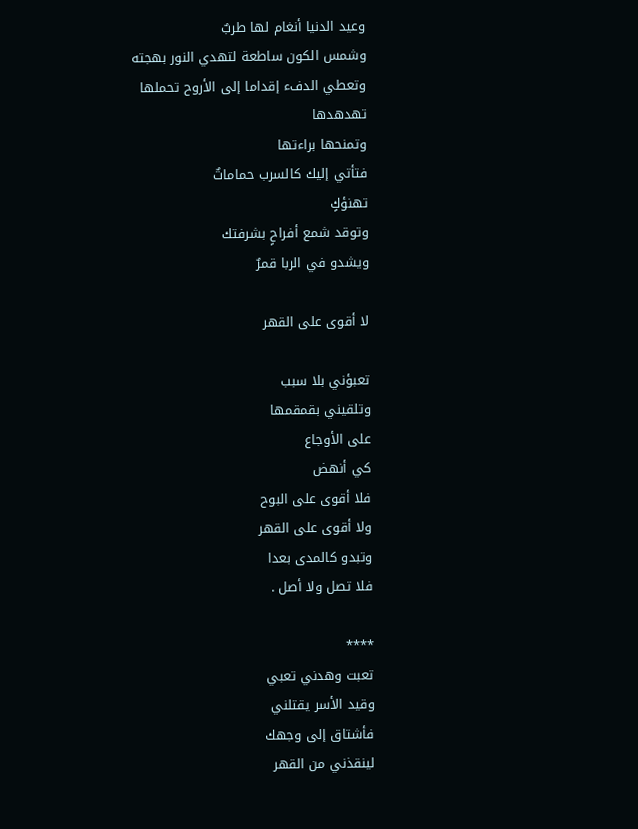وعيد الدنيا أنغام لها طربٌ
وشمس الكون ساطعة لتهدي النور بهجته
وتعطي الدفء إقداما إلى الأروح تحملها
تهدهدها
وتمنحها براءتها
فتأتي إليك كالسرب حماماتٌ
تهنؤكٍ
وتوقد شمع أفراحٍ بشرفتك
ويشدو في الربا قمرٌ

لا أقوى على القهر

تعبؤني بلا سبب
وتلقيني بقمقمها
على الأوجاع
كي أنهض
فلا أقوى على البوح
ولا أقوى على القهر
وتبدو كالمدى بعدا
فلا تصل ولا أصل .

****
تعبت وهدني تعبي
وقيد الأسر يقتلني
فأشتاق إلى وجهك
لينقذني من القهر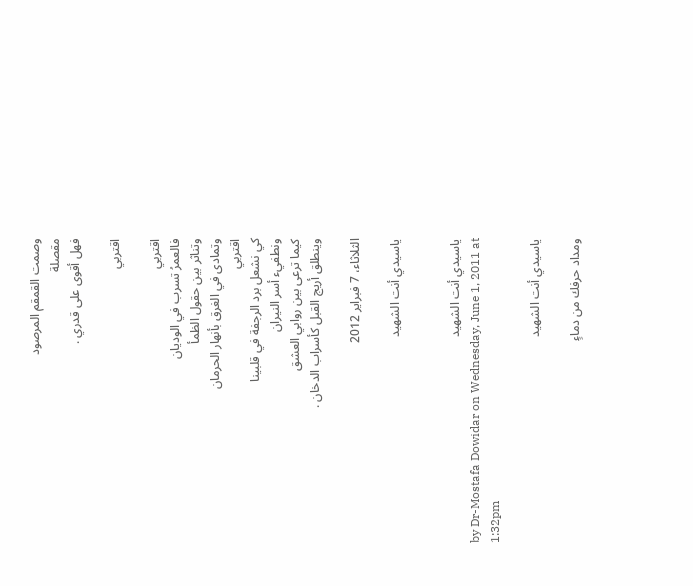وصمت القمقم المرصود
مقصلة
فهل أقوى على قدري .

اقتربي

اقتربي
فالعمرُ تسرب في الوديان
وتناثر بين حقول الظمأ
وتمادى في الغرق بأنهار الحرمان
اقتربي
كي نشعل برد الرجفة في قلبينا
ونطفيء أسر النيران
كيما ترعى بين روابي العشق
وينطلق أريج القبل كأسراب الدخان .

الثلاثاء، 7 فبراير 2012

ياسيدي أنت الشهيد


ياسيدي أنت الشهيد
by Dr-Mostafa Dowidar on Wednesday, June 1, 2011 at 1:32pm

ياسيدي أنت الشهيد

ومداد حرفك من دماءٍ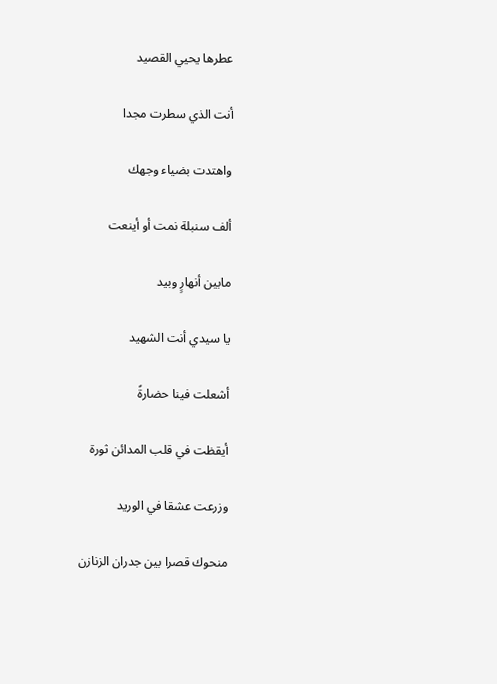عطرها يحيي القصيد

أنت الذي سطرت مجدا

واهتدت بضياء وجهك

ألف سنبلة نمت أو أينعت

مابين أنهارٍ وبيد

يا سيدي أنت الشهيد

أشعلت فينا حضارةً

أيقظت في قلب المدائن ثورة

وزرعت عشقا في الوريد

منحوك قصرا بين جدران الزنازن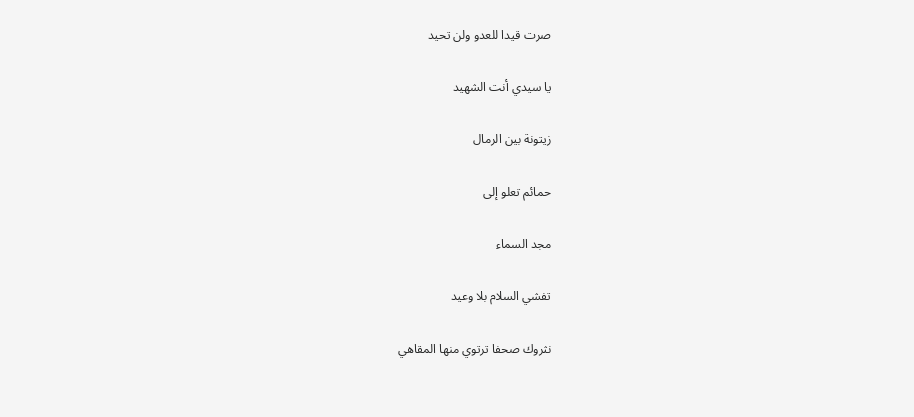صرت قيدا للعدو ولن تحيد

يا سيدي أنت الشهيد

زيتونة بين الرمال

حمائم تعلو إلى

مجد السماء

تفشي السلام بلا وعيد

نثروك صحفا ترتوي منها المقاهي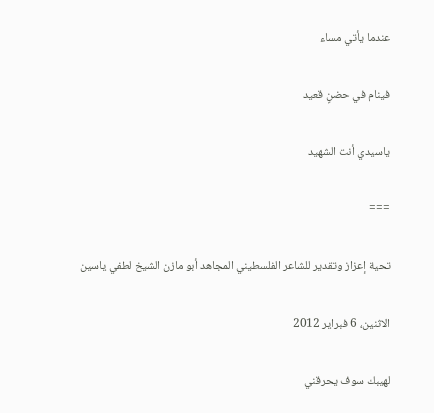عندما يأتي مساء

فينام في حضنٍ قعيد

ياسيدي أنت الشهيد

===

تحية إعزاز وتقدير للشاعر الفلسطيني المجاهد أبو مازن الشيخ لطفي ياسين

الاثنين، 6 فبراير 2012

لهيبك سوف يحرقني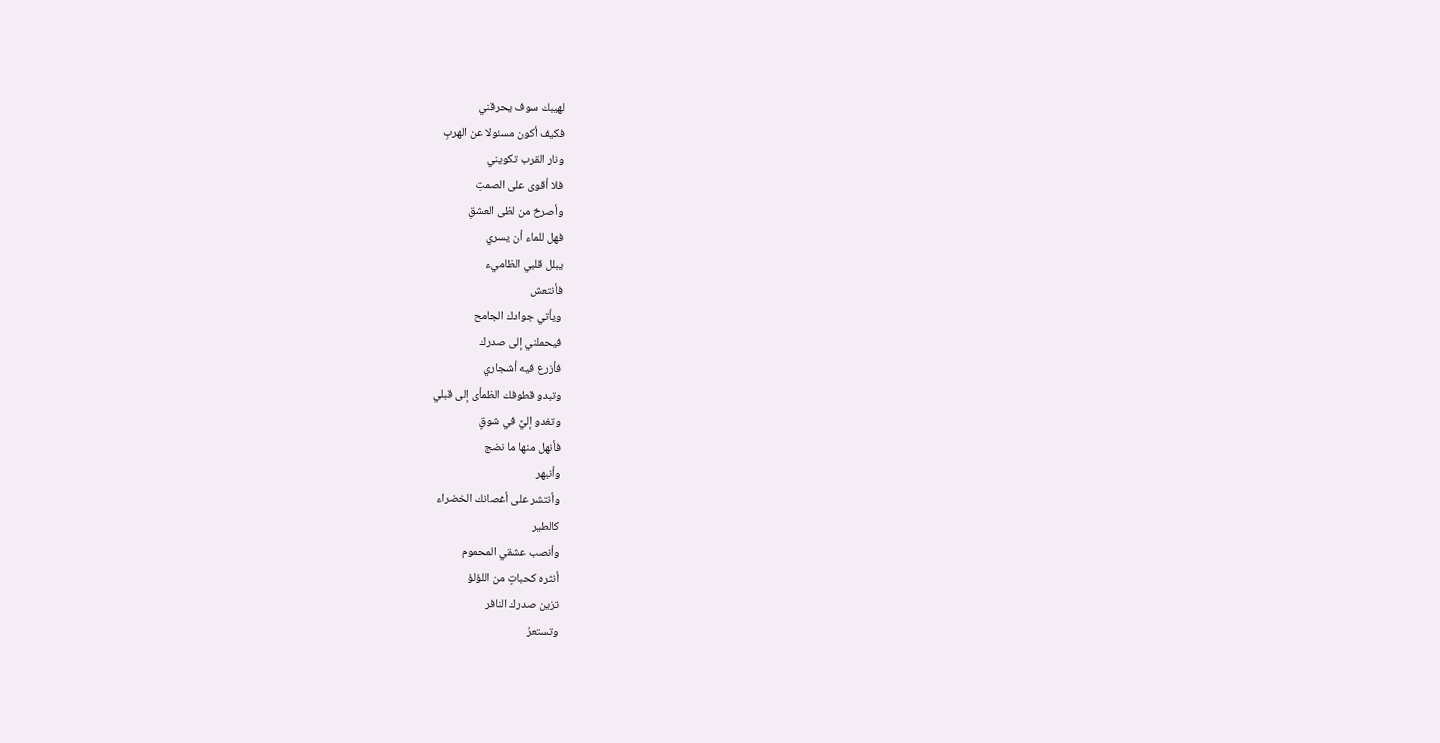لهيبك سوف يحرقني
فكيف أكون مسئولا عن الهربِ
ونار القرب تكويني
فلا أقوى على الصمتِ
وأصرخ من لظى العشقِ
فهل للماء أن يسري
يبلل قلبي الظاميء
فأنتعش
ويأتي جوادك الجامح
فيحملني إلى صدرك
فأزرع فيه أشجاري
وتبدو قطوفك الظمأى إلى قبلي
وتغدو إليَّ في شوقٍ
فأنهل منها ما نضج
وأنبهر
وأنتشر على أغصانك الخضراء
كالطير
وأنصب عشقي المحموم
أنثره كحباتٍ من اللؤلؤ
تزين صدرك النافر
وتستعرُ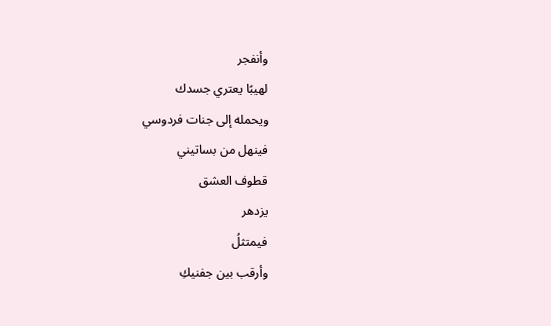وأنفجر
لهيبًا يعتري جسدك
ويحمله إلى جنات فردوسي
فينهل من بساتيني
قطوف العشق
يزدهر
فيمتثلُ
وأرقب بين جفنيكِ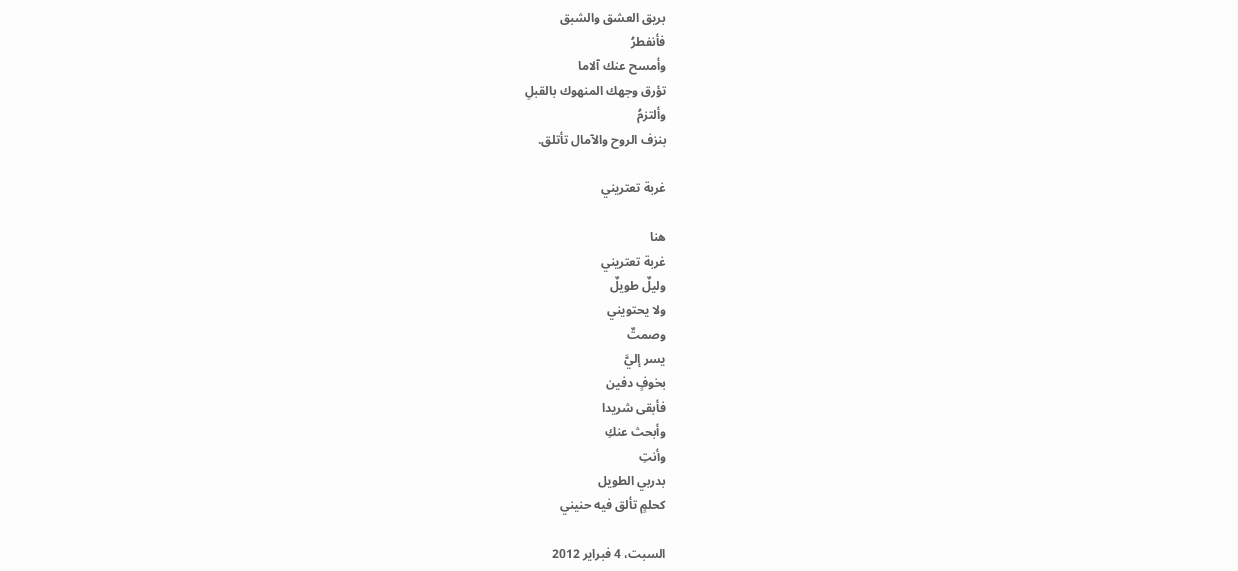بريق العشق والشبق
فأنفطرُ
وأمسح عنك آلاما
تؤرق وجهك المنهوك بالقبلِ
وألتزمُ
بنزف الروح والآمال تأتلق.

غربة تعتريني

هنا
غربة تعتريني
وليلٌ طويلٌ
ولا يحتويني
وصمتٌ
يسر إليَّ
بخوفٍ دفين
فأبقى شريدا
وأبحث عنكِ
وأنتِ
بدربي الطويل
كحلمٍ تألق فيه حنيني

السبت، 4 فبراير 2012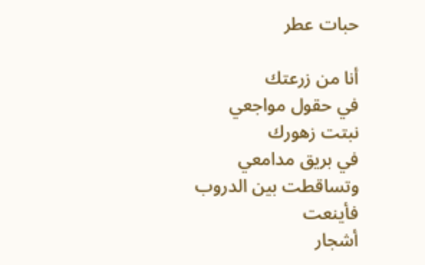حبات عطر

أنا من زرعتك
في حقول مواجعي
نبتت زهورك
في بريق مدامعي
وتساقطت بين الدروب
فأينعت
أشجار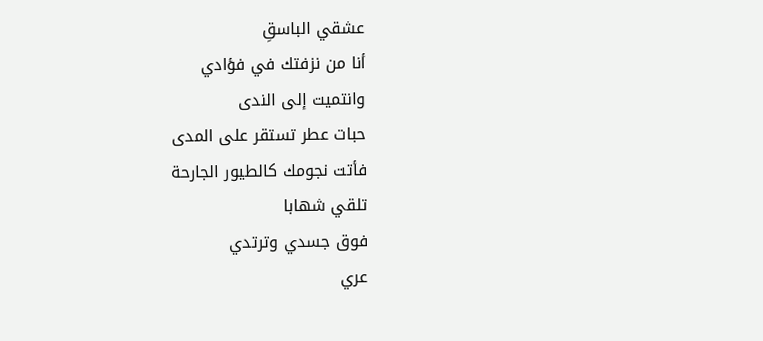عشقي الباسقِ
أنا من نزفتك في فؤادي
وانتميت إلى الندى
حبات عطر تستقر على المدى
فأتت نجومك كالطيور الجارحة
تلقي شهابا
فوق جسدي وترتدي
عري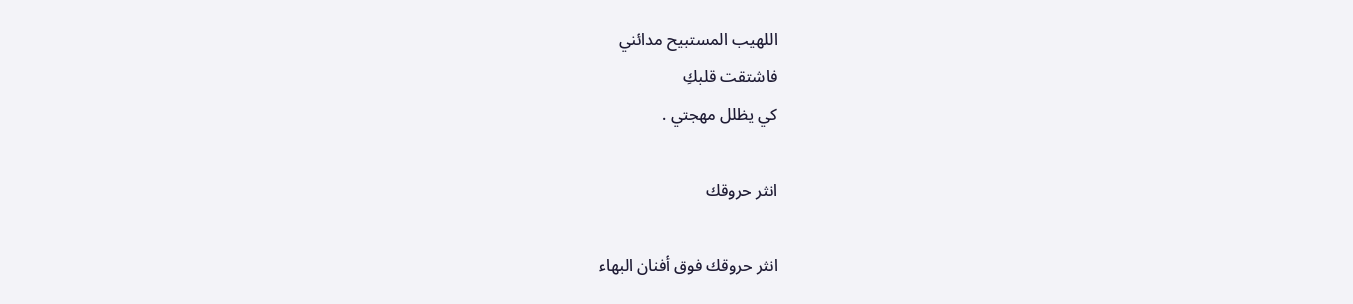اللهيب المستبيح مدائني
فاشتقت قلبكِ
كي يظلل مهجتي .

انثر حروقك

انثر حروقك فوق أفنان البهاء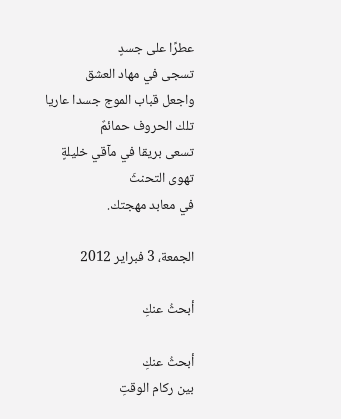عطرًا على جسدٍ
تسجى في مهاد العشق
واجعل قباب الموج جسدا عاريا
تلك الحروف حمائمٌ
تسعى بريقا في مآقي خليلةٍ
تهوى التحنثَ
في معابد مهجتك.

الجمعة، 3 فبراير 2012

أبحثُ عنكِ

أبحثُ عنكِ
بين ركام الوقتِ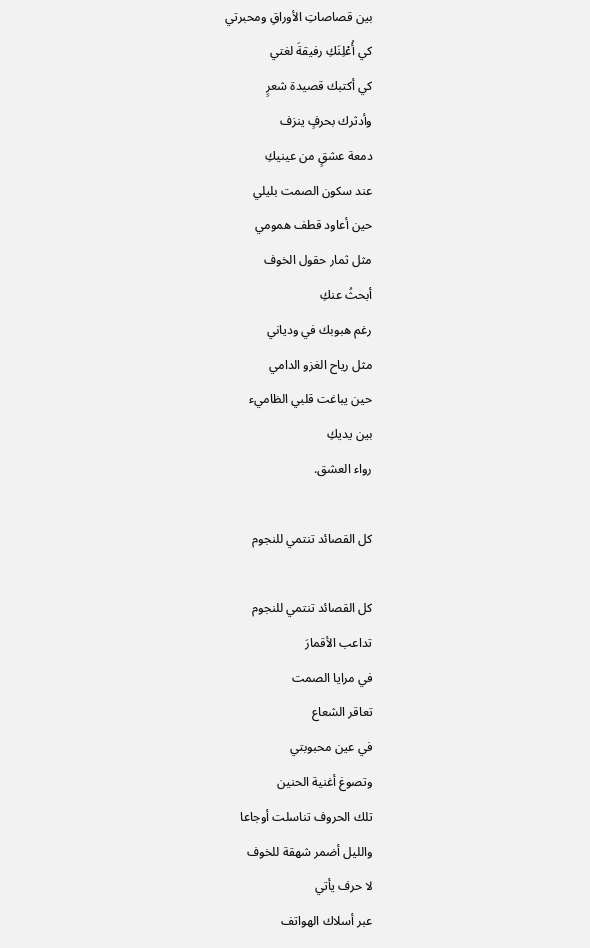بين قصاصاتِ الأوراقِ ومحبرتي
كي أُعْلِنَكِ رفيقةَ لغتي
كي أكتبك قصيدة شعرٍ
وأدثرك بحرفٍ ينزف
دمعة عشقٍ من عينيكِ
عند سكون الصمت بليلي
حين أعاود قطف همومي
مثل ثمار حقول الخوف
أبحثُ عنكِ
رغم هبوبك في ودياني
مثل رياح الغزو الدامي
حين يباغت قلبي الظاميء
بين يديكِ
رواء العشق.

كل القصائد تنتمي للنجوم

كل القصائد تنتمي للنجوم
تداعب الأقمارَ
في مرايا الصمت
تعاقر الشعاع
في عين محبوبتي
وتصوغ أغنية الحنين
تلك الحروف تناسلت أوجاعا
والليل أضمر شهقة للخوف
لا حرف يأتي
عبر أسلاك الهواتف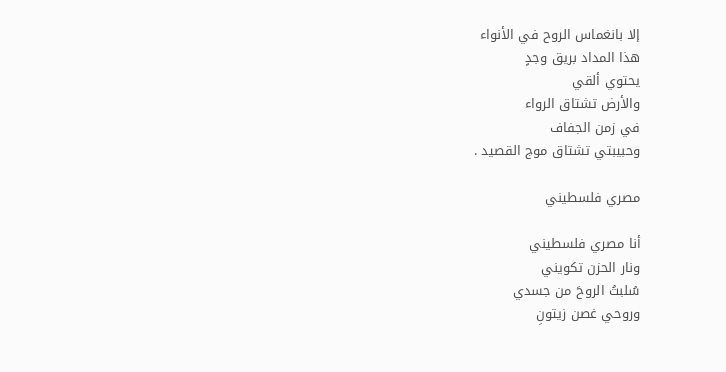إلا بانغماس الروح في الأنواء
هذا المداد بريق وجدٍ
يحتوي ألقي
والأرض تشتاق الرواء
في زمن الجفاف
وحبيبتي تشتاق موج القصيد .

مصري فلسطيني

أنا مصري فلسطيني
ونار الحزن تكويني
سُلبتُ الروحَ من جسدي
وروحي غصن زيتونِ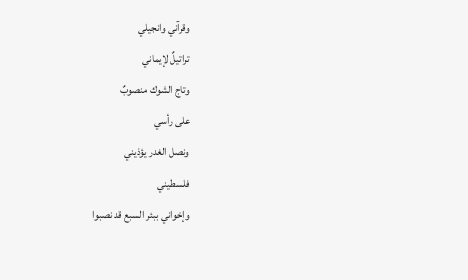وقرآني وانجيلي
تراتيلٌ لإيماني
وتاج الشوك منصوبٌ
على رأسي
ونصل الغدر يؤذيني
فلسطيني
وإخواني ببئر السبع قد نصبوا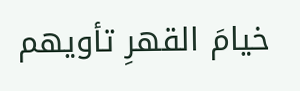خيامَ القهرِ تأويهم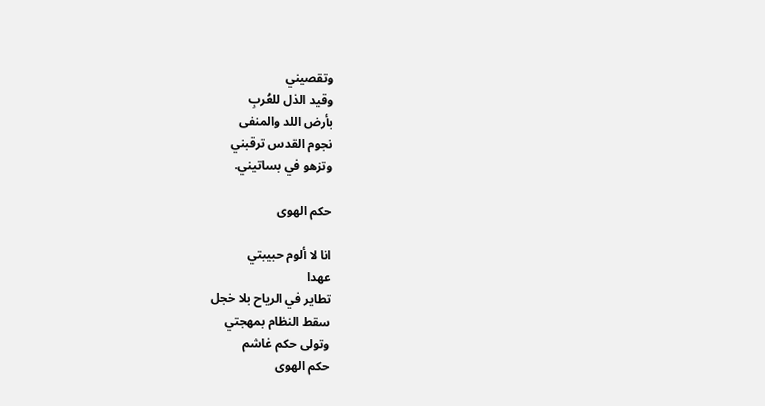وتقصيني
وقيد الذل للعُربِ
بأرض اللد والمنفى
نجوم القدس ترقبني
وتزهو في بساتيني.

حكم الهوى

انا لا ألوم حبيبتي
عهدا
تطاير في الرياح بلا خجل
سقط النظام بمهجتي
وتولى حكم غاشم
حكم الهوى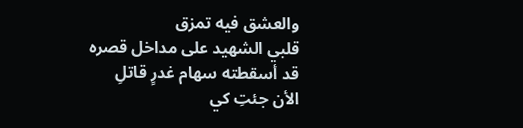والعشق فيه تمزق
قلبي الشهيد على مداخل قصره
قد أسقطته سهام غدرٍ قاتلِ
الأن جئتِ كي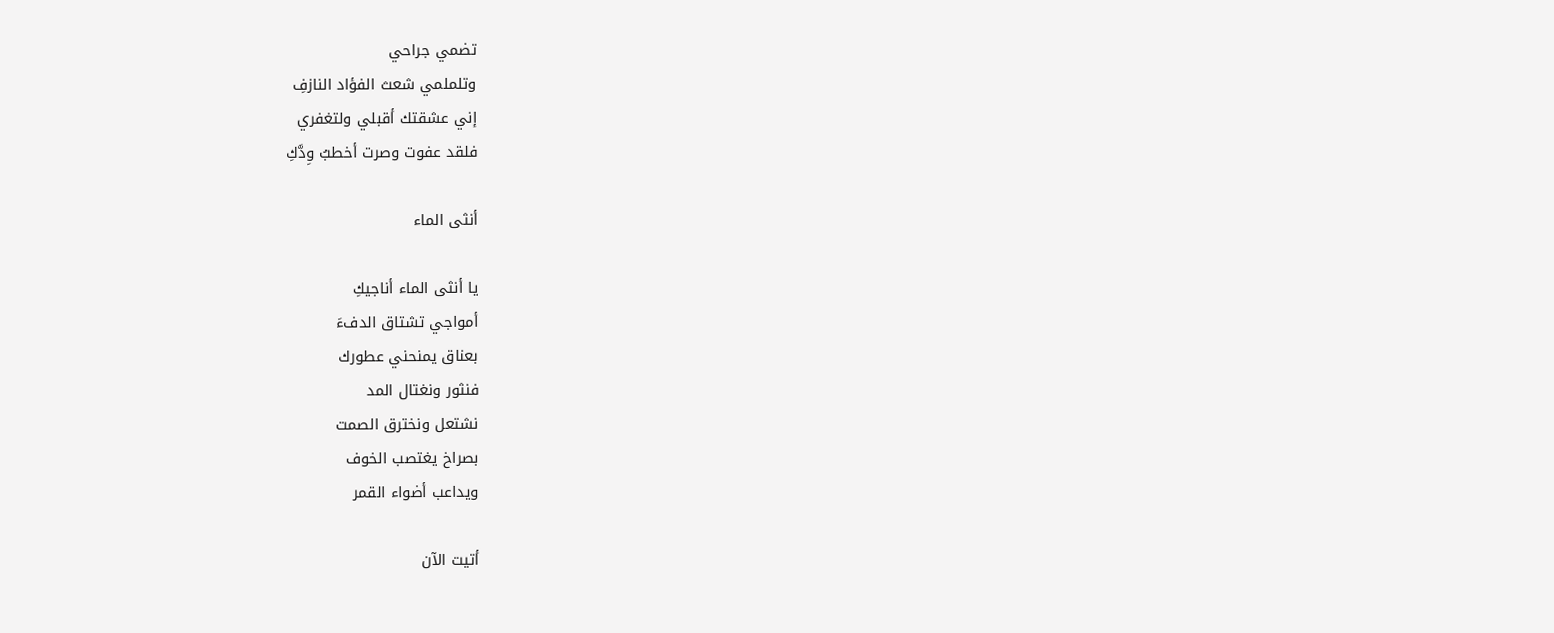تضمي جراحي
وتلملمي شعث الفؤاد النازفِ
إني عشقتك أقبلي ولتغفري
فلقد عفوت وصرت أخطبُ وِدَّكِ

أنثى الماء

يا أنثى الماء أناجيكِ
أمواجي تشتاق الدفءَ
بعناق يمنحني عطورك
فنثور ونغتال المد
نشتعل ونخترق الصمت
بصراخ يغتصب الخوف
ويداعب أضواء القمر

أتيت الآن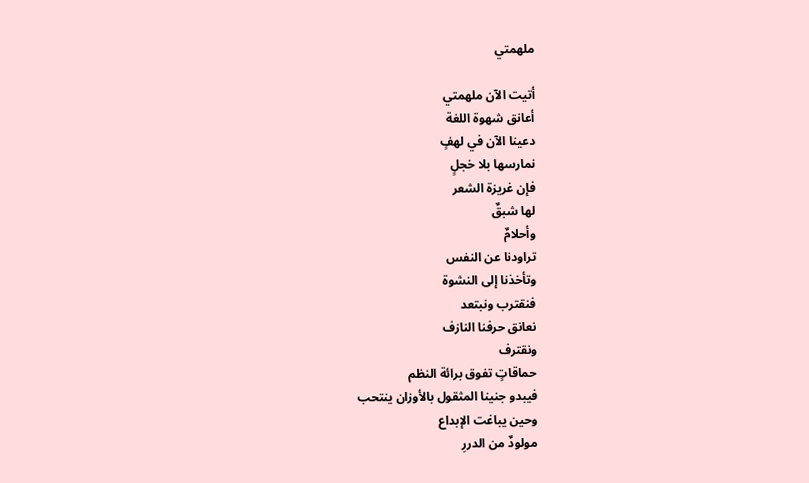ملهمتي

أتيت الآن ملهمتي
أعانق شهوة اللغة
دعينا الآن في لهفٍ
نمارسها بلا خجلٍ
فإن غريزة الشعر
لها شبقٌ
وأحلامٌ
تراودنا عن النفس
وتأخذنا إلى النشوة
فنقترب ونبتعد
نعانق حرفنا النازف
ونقترف
حماقاتٍ تفوق برائة النظم
فيبدو جنينا المثقول بالأوزان ينتحب
وحين يباغت الإبداع
مولودٌ من الدررِ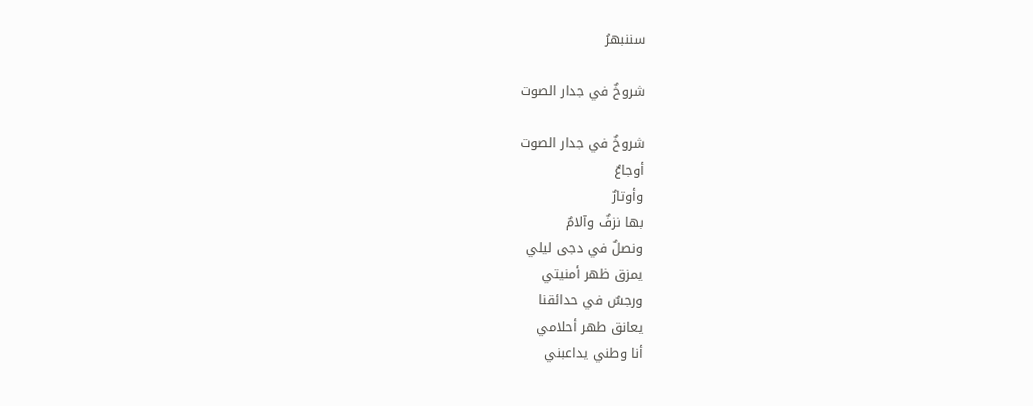سننبهرُ

شروخٌ في جدار الصوت

شروخٌ في جدار الصوت
أوجاعٌ
وأوتارٌ
بها نزفٌ وآلامٌ
ونصلٌ في دجى ليلي
يمزق ظهر أمنيتي
ورجسٌ في حدائقنا
يعانق طهر أحلامي
أنا وطني يداعبني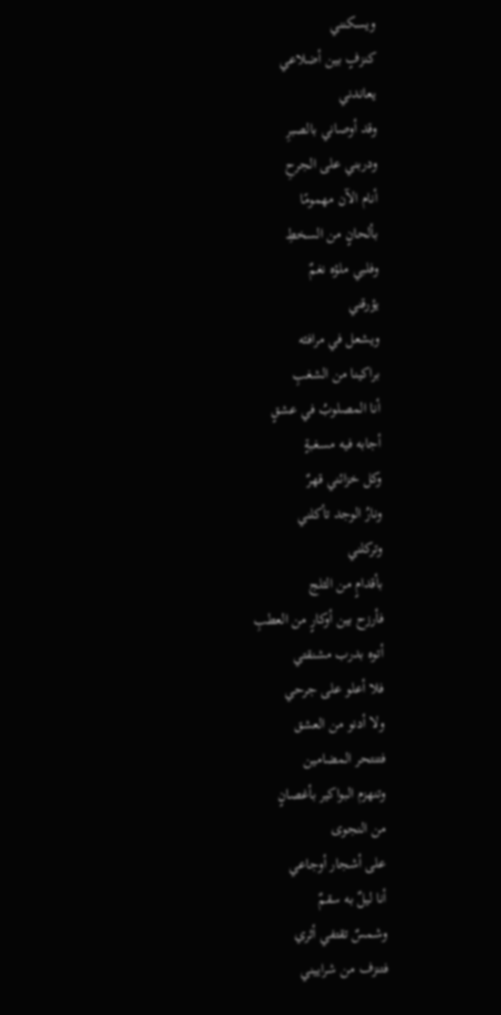ويسكنني
كنزفٍ بين أضلاعي
يعاندني
وقد أوصاني بالصبرِ
ودربني على الجرحِ
أنام الآن مهمومًا
بألحانٍ من السخطِ
وفلبي ملؤه نغمٌ
يؤرقني
ويشعل في مرافئه
براكينا من الشغبِ
أنا المصلوبُ في عشقٍ
أجابه فيه مسغبةٍ
وكل خزائني قهرٌ
ونارُ الوجد تأكلني
وتركلني
بأقدامٍ من الثلج
فأرزح بين أوكارٍ من العطبِ
أتوه بدرب مشنقتي
فلا أعلو على جرحي
ولا أدنو من العشق
فتنتحر المضامين
وتنهزم البواكير بأغصانٍ
من النجوى
على أشجار أوجاعي
أنا ليلٌ به سقمٌ
وشمسٌ تقتفي أثري
فتنزف من شراييني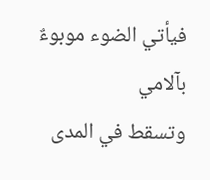فيأتي الضوء موبوءٌ
بآلامي
وتسقط في المدى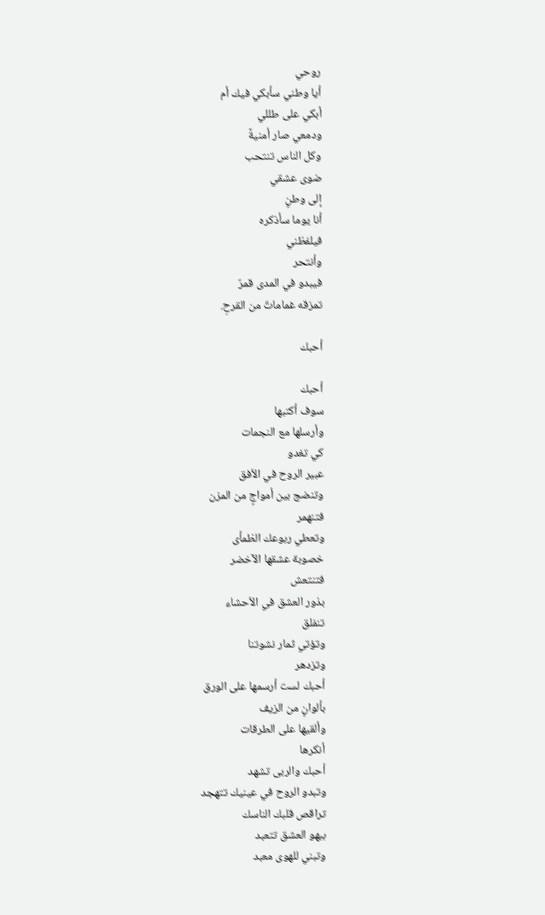روحي
أيا وطني سأبكي فيك أم
أبكي على طللي
ودمعي صار أمنيةً
وكل الناس تنتحب
ضوى عشقي
إلى وطنٍ
أنا يوما سأذكره
فيلفظني
وأنتحر
فيبدو في المدى قمرٌ
تمزقه غماماتٌ من القرحِ.

أحبك

أحبك
سوف أكتبها
وأرسلها مع النجمات
كي تغدو
عبير الروح في الأفق
وتنضج بين أمواجٍ من المزن
فتنهمر
وتعطي ربوعك الظمأى
خصوبة عشقها الآخضر
فتنتعش
بذور العشق في الأحشاء
تنفلق
وتؤتي ثمار نشوتنا
وتزدهر
أحبك لست أرسمها على الورق
بألوانٍ من الزيف
وألقيها على الطرقات
أنكرها
أحبك والربى تشهد
وتبدو الروح في عينيك تتهجد
تراقص قلبك الناسك
ببهو العشق تتعبد
وتبني للهوى معبد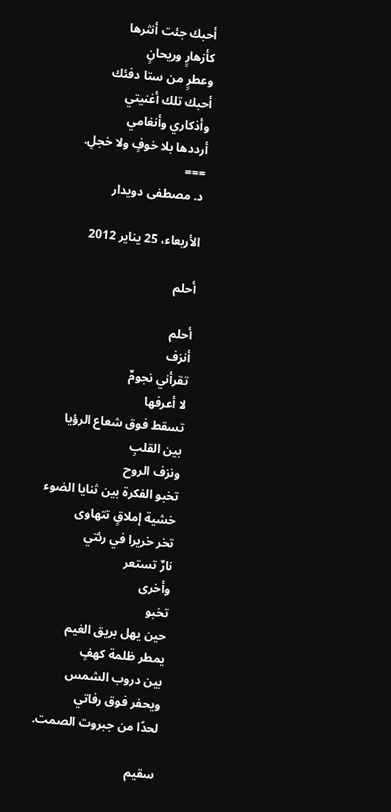أحبك جئت أنثرها
كأزهارٍ وريحانٍ
وعطرٍ من ستا دفئك
أحبك تلك أغنيتي
وأذكاري وأنغامي
أرددها بلا خوفٍ ولا خجلِ.
===
د. مصطفى دويدار

الأربعاء، 25 يناير 2012

أحلم

أحلم
أنزف
تقرأني نجومٌ
لا أعرفها
تسقط فوق شعاع الرؤيا
بين القلبِ
ونزف الروح
تخبو الفكرة بين ثنايا الضوء
خشية إملاقٍ تتهاوى
تخر خريرا في رئتي
نارٌ تستعر
وأخرى
تخبو
حين يهل بريق الغيم
يمطر ظلمة كهفٍ
بين دروب الشمس
ويحفر فوق رفاتي
لحدًا من جبروت الصمت.

سقيم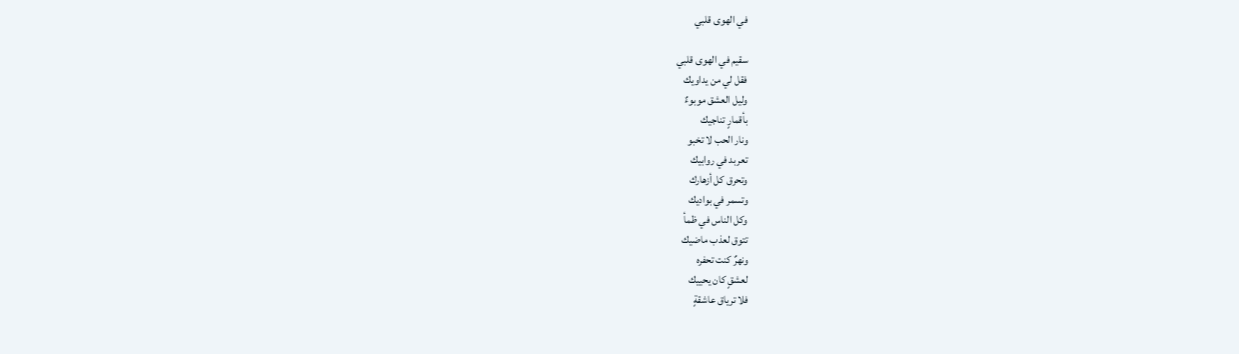في الهوى قلبي

سقيم في الهوى قلبي
فقل لي من يداويك
وليل العشق موبوءٌ
بأقمارٍ تناجيك
ونار الحب لا تخبو
تعربد في روابيك
وتحرق كل أزهارك
وتسمر في بواديك
وكل الناس في ظمأ
تتوق لعذب ماضيك
ونهرٌ كنت تحفره
لعشقٍ كان يحييك
فلا ترياق عاشقةٍ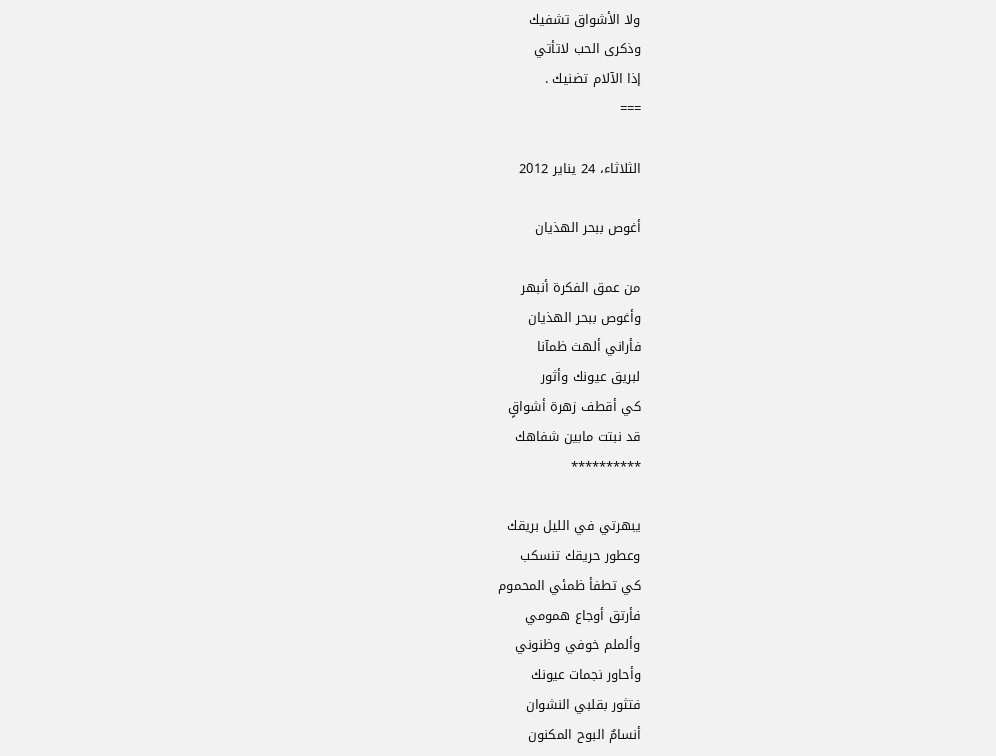ولا الأشواق تشفيك
وذكرى الحب لاتأتي
إذا الآلام تضنيك .
===

الثلاثاء، 24 يناير 2012

أغوص ببحر الهذيان

من عمق الفكرة أنبهر
وأغوص ببحر الهذيان
فأراني ألهث ظمآنا
لبريق عيونك وأثور
كي أقطف زهرة أشواقٍ
قد نبتت مابين شفاهك
**********

يبهرتي في الليل بريقك
وعطور حريقك تنسكب
كي تطفأ ظمئي المحموم
فأرتق أوجاع همومي
وألملم خوفي وظنوني
وأحاور نجمات عيونك
فتثور بقلبي النشوان
أنسامٌ البوح المكنون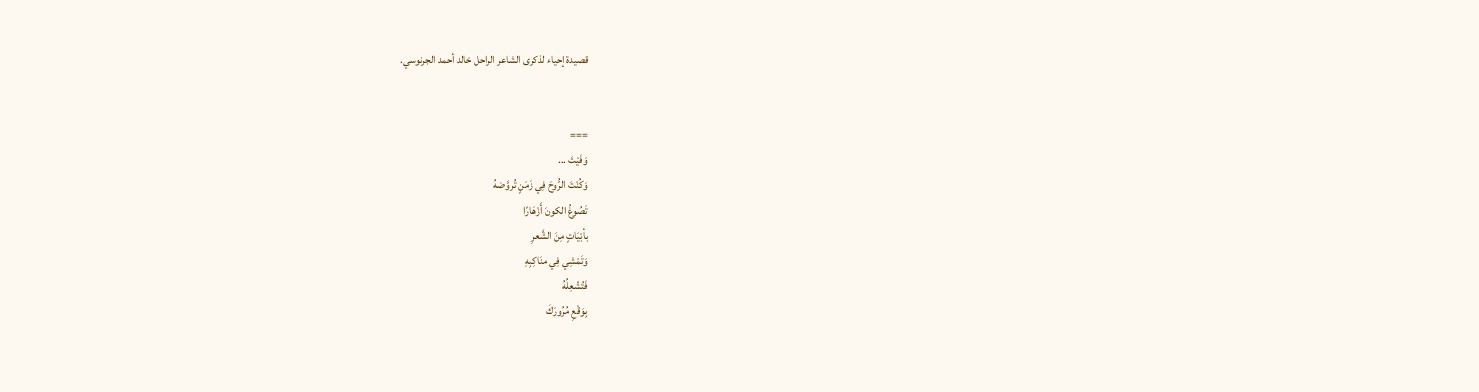قصيدة إحياء لذكرى الشاعر الراحل خالد أحمد الجرنوسي.


===
وَفَيْتَ ...
وَكُنْتَ الرُّوحَ فِي زَمَنٍ تُروَّضهُ
تَصُوغُ الكونَ أَزْهَارًا
بأبْيَاتٍ مِنَ الشَّعرِ
وَتَمْشِي فِي منَاكِبِهِ
فَتُشْعِلُهُ
بِوَقْعِ مُرُورَكَ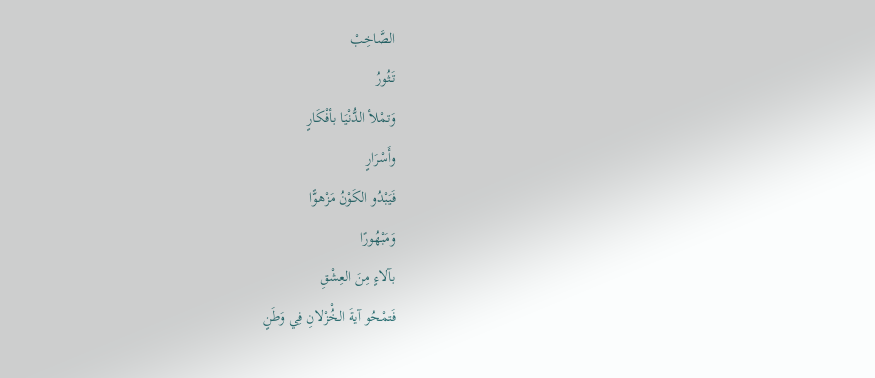الصَّاخِبْ
تَثُورُ
وَتمْلأ الدُّنْيَا بأفْكَارٍ
وأَسْرَارٍ
فَيَبْدُو الكَوْنُ مَزْهوًّا
وَمَبْهُورًا
بآلاءٍ مِنَ العِشْقِ
فَتمْحُو آيةَ الخُْزْلانِ فِي وَطَنٍ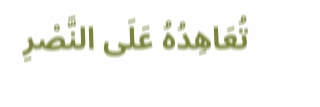تُعَاهِدُهُ عَلَى النَّصْرِ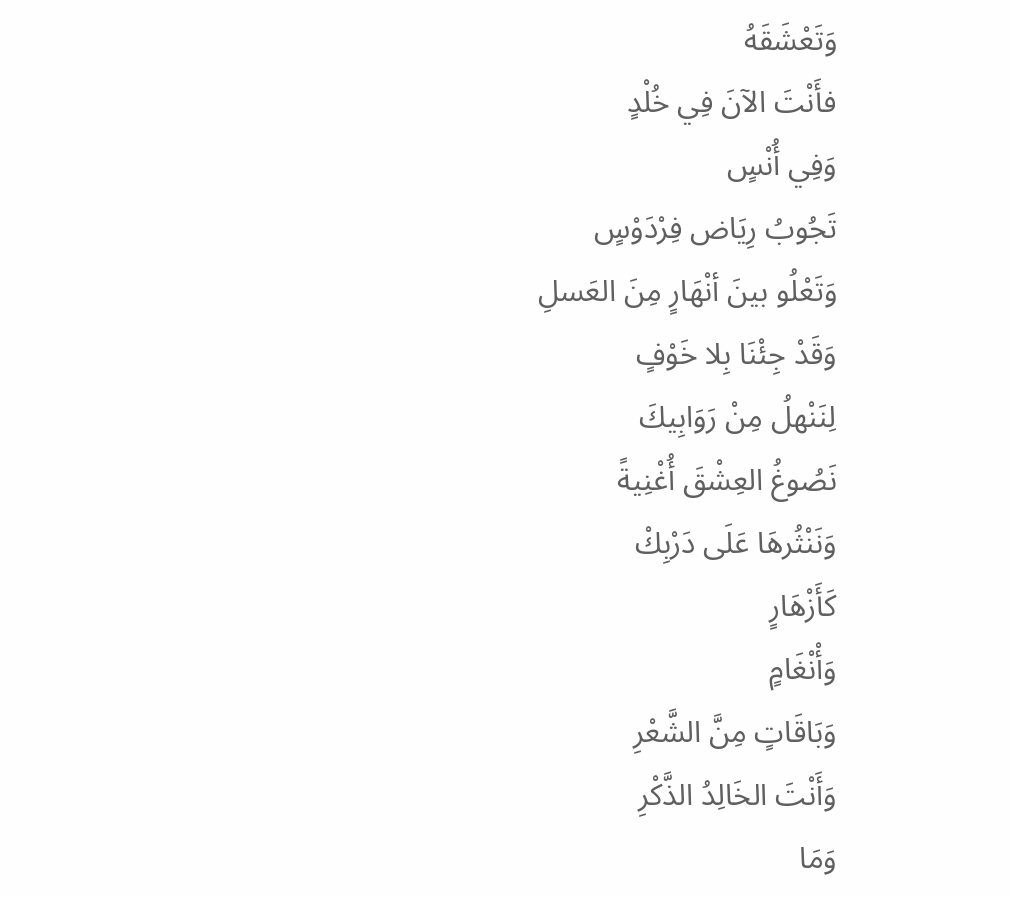وَتَعْشَقَهُ
فأَنْتَ الآنَ فِي خُلْدٍ
وَفِي أُنْسٍ
تَجُوبُ رِيَاض فِرْدَوْسٍ
وَتَعْلُو بينَ أنْهَارٍ مِنَ العَسلِ
وَقَدْ جِئْنَا بِلا خَوْفٍ
لِنَنْهلُ مِنْ رَوَابِيكَ
نَصُوغُ العِشْقَ أُغْنِيةً
وَنَنْثُرهَا عَلَى دَرْبِكْ
كَأَزْهَارٍ
وَأْنْغَامٍ
وَبَاقَاتٍ مِنَّ الشَّعْرِ
وَأَنْتَ الخَالِدُ الذَّكْرِ
وَمَا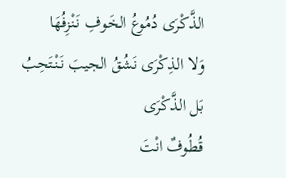الذَّكْرَى دُمُوعُ الخَوفِ نَنْزِفُهَا
وَلا الذِكْرَى نَشُقُ الجيبَ نَنْتَحِبُ
بَل الذَّكْرَى
قُطُوفٌ انْتَ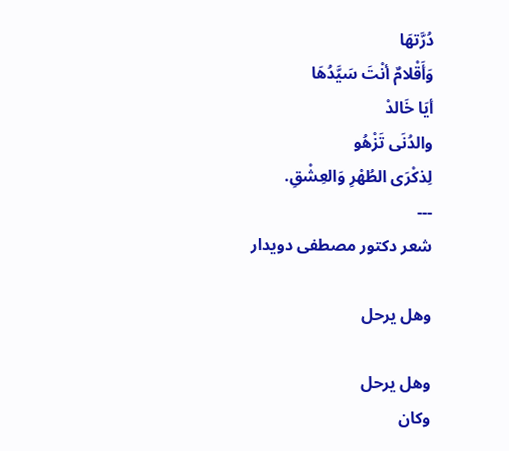دُرَّتهَا
وَأَقْلامٌ أنْتَ سَيَّدُهَا
أيَا خَالدْ
والدُنَى تَزْهُو
لِذكْرَى الطُهْرِ وَالعِشْقِ.
---
شعر دكتور مصطفى دويدار

وهل يرحل

وهل يرحل
وكان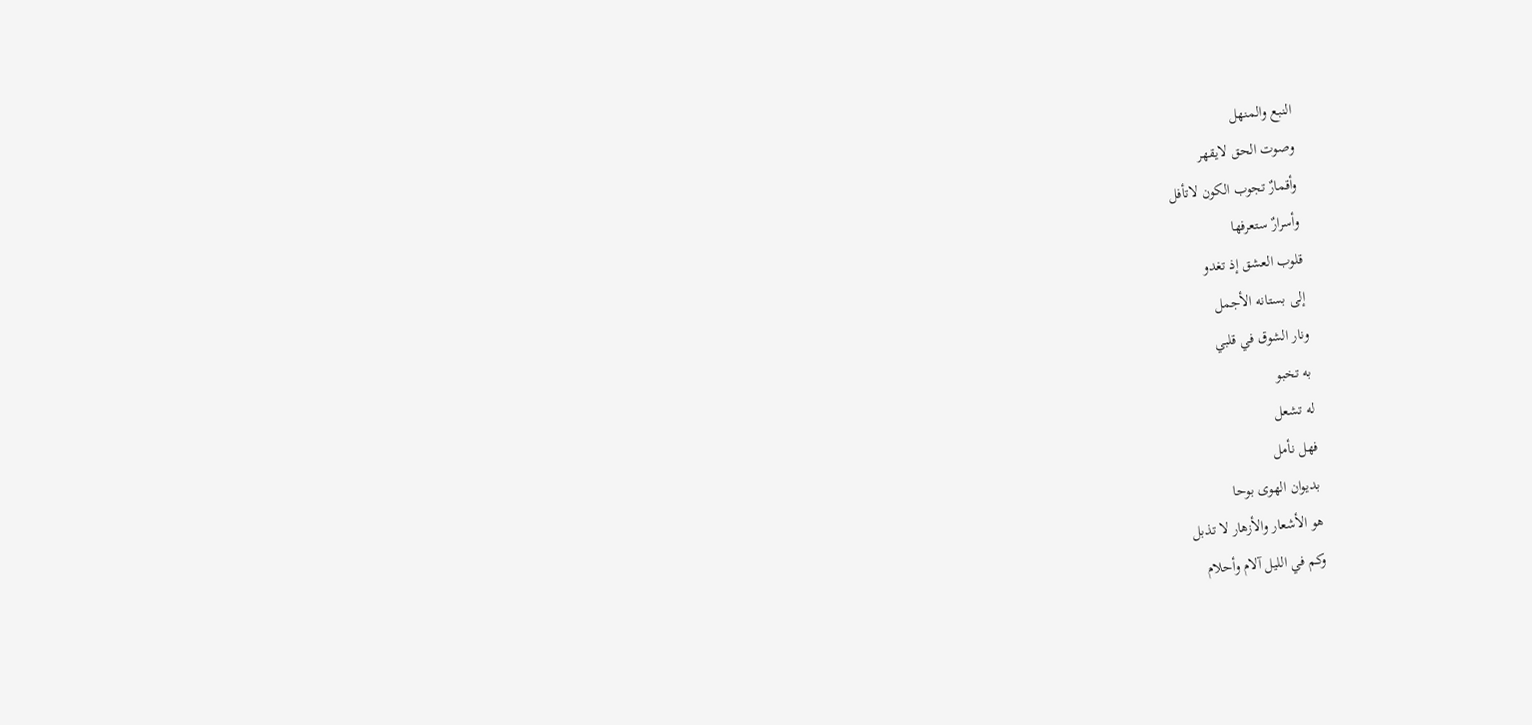النبع والمنهل
وصوت الحق لايقهر
وأقمارٌ تجوب الكون لاتأفل
وأسرارٌ ستعرفها
قلوب العشق إذ تغدو
إلى بستانه الأجمل
ونار الشوق في قلبي
به تخبو
له تشعل
فهل نأمل
بديوان الهوى بوحا
هو الأشعار والأزهار لا تذبل
وكم في الليل آلام وأحلام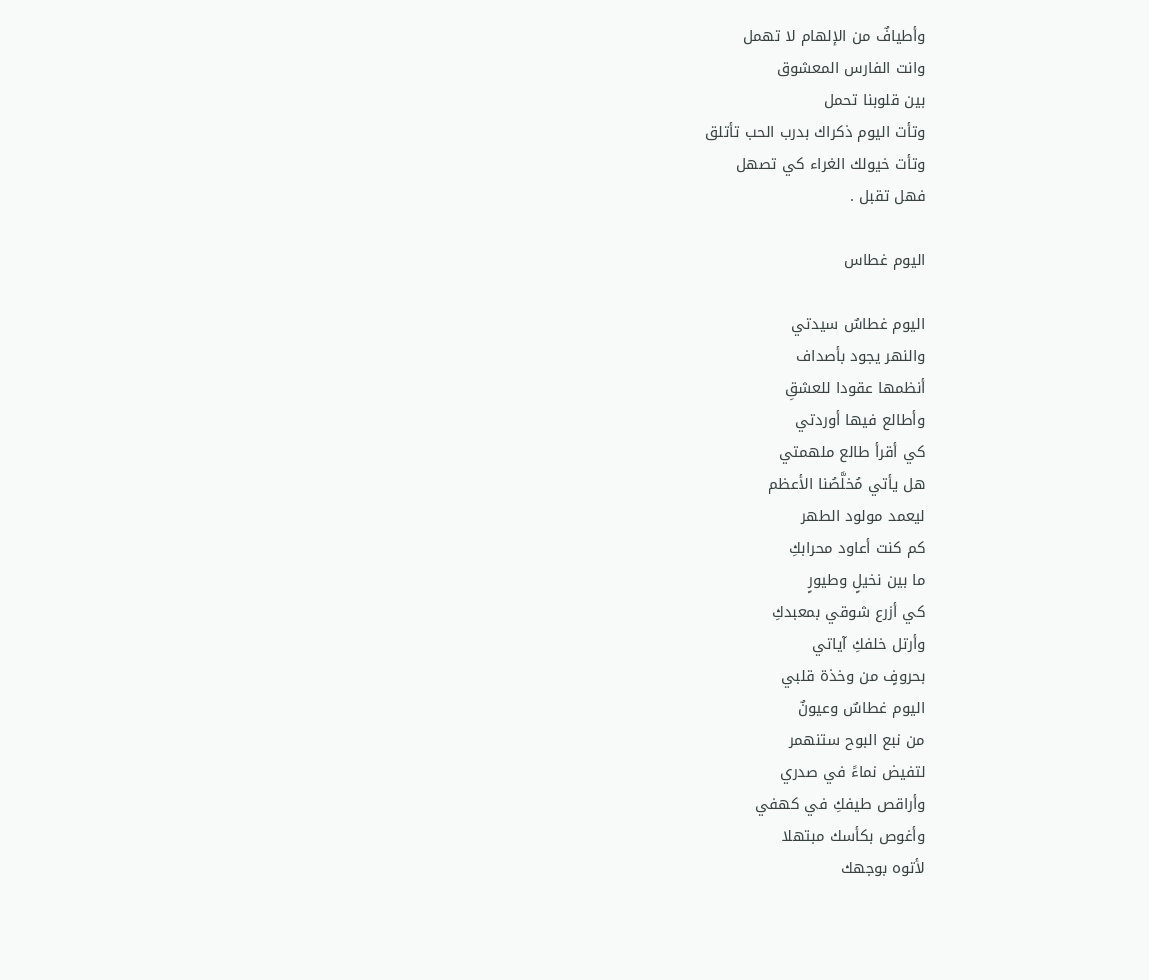وأطيافٌ من الإلهام لا تهمل
وانت الفارس المعشوق
بين قلوبنا تحمل
وتأت اليوم ذكراك بدرب الحب تأتلق
وتأت خيولك الغراء كي تصهل
فهل تقبل .

اليوم غطاس

اليوم غطاسٌ سيدتي
والنهر يجود بأصداف
أنظمها عقودا للعشقِ
وأطالع فيها أوردتي
كي أقرأ طالع ملهمتي
هل يأتي مُخلَّصُنا الأعظم
ليعمد مولود الطهر
كم كنت أعاود محرابكِ
ما بين نخيلٍ وطيورٍ
كي أزرع شوقي بمعبدكِ
وأرتل خلفكِ آياتي
بحروفٍ من وخذة قلبي
اليوم غطاسٌ وعيونٌ
من نبع البوح ستنهمر
لتفيض نماءً في صدري
وأراقص طيفكِ في كهفي
وأغوص بكأسك مبتهلا
لأتوه بوجهك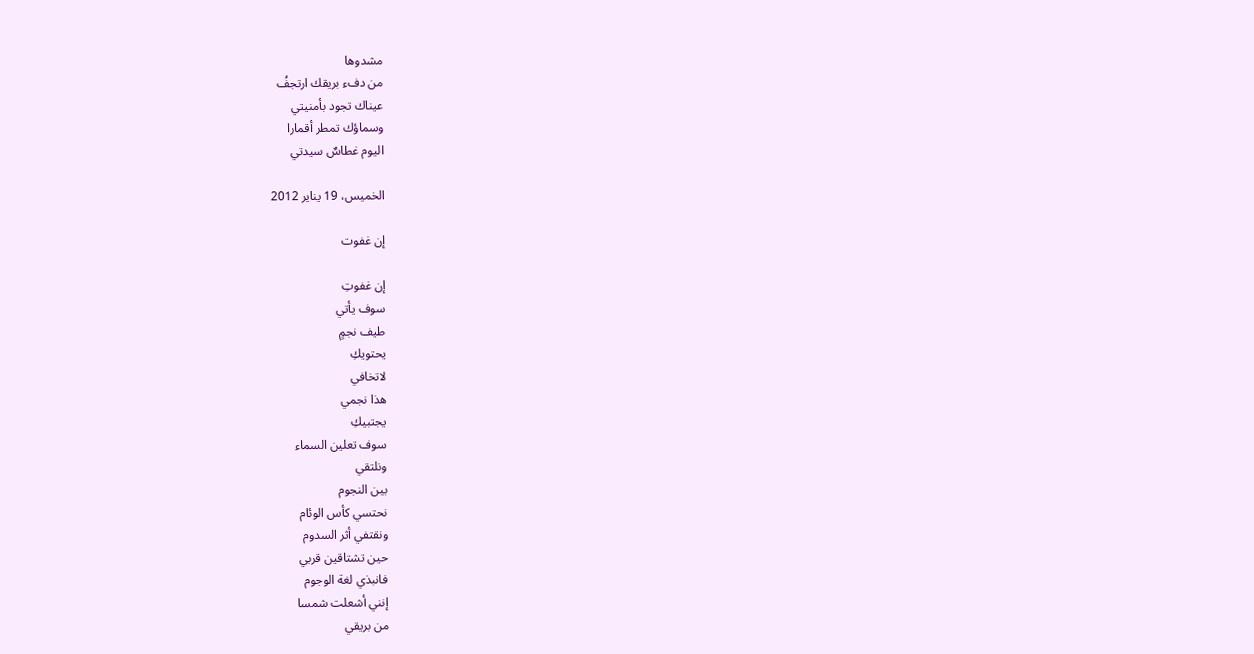مشدوها
من دفء بريقك ارتجفُ
عيناك تجود بأمنيتي
وسماؤك تمطر أقمارا
اليوم غطاسٌ سيدتي

الخميس، 19 يناير 2012

إن غفوت

إن غفوتِ
سوف يأتي
طيف نجمٍ
يحتويكِ
لاتخافي
هذا نجمي
يجتبيكِ
سوف تعلين السماء
ونلتقي
بين النجوم
نحتسي كأس الوئام
ونقتفي أثر السدوم
حين تشتاقين قربي
فانبذي لغة الوجوم
إنني أشعلت شمسا
من بريقي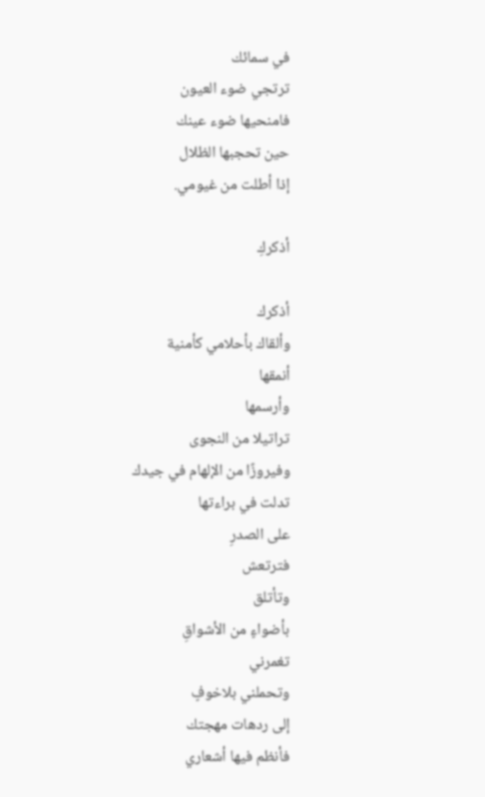في سمائك
ترتجي ضوء العيون
فامنحيها ضوء عينك
حين تحجبها الظلال
إذا أطلت من غيومي.

أذكركِ

أذكرك
وألقاك بأحلامي كأمنية
أنمقها
وأرسمها
تراتيلا من النجوى
وفيروزًا من الإلهام في جيدك
تدلت في براءتها
على الصدرِ
فترتعش
وتأتلق
بأضواءٍ من الأشواقِ
تغمرني
وتحملني بلاخوفٍ
إلى ردهات مهجتك
فأنظم فيها أشعاري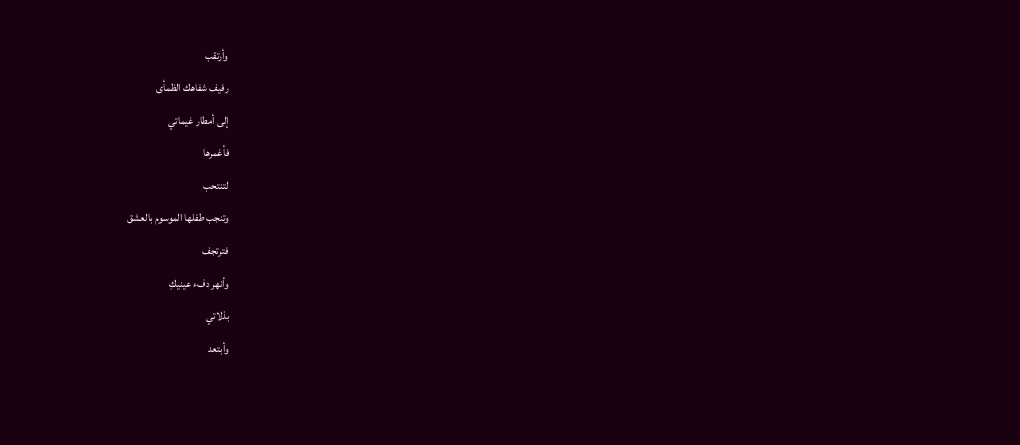وأرتقب
رفيف شفاهك الظمأى
إلى أمطار غيماتي
فأغمرها
لتنتحب
وتنجب طفلها الموسوم بالعشق
فترتجف
وأنهر دفء عينيكِ
بذلاتي
وأبتعد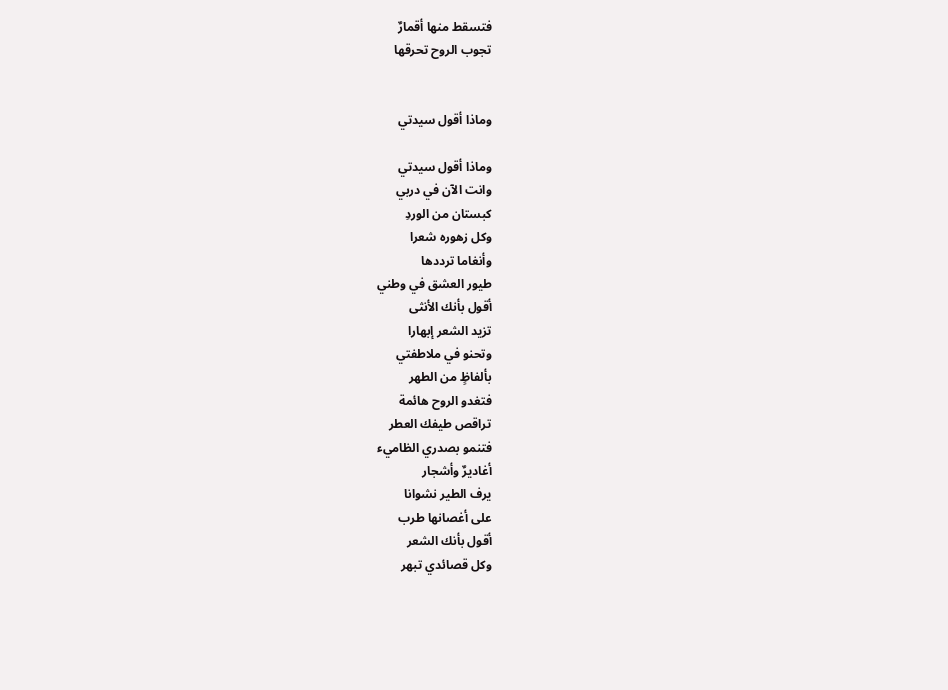فتسقط منها أقمارٌ
تجوب الروح تحرقها


وماذا أقول سيدتي

وماذا أقول سيدتي
وانت الآن في دربي
كبستان من الوردِ
وكل زهوره شعرا
وأنغاما ترددها
طيور العشق في وطني
أقول بأنك الأنثى
تزيد الشعر إبهارا
وتحنو في ملاطفتي
بألفاظٍ من الطهر
فتغدو الروح هائمة
تراقص طيفك العطر
فتنمو بصدري الظاميء
أغاديرٌ وأشجار
يرف الطير نشوانا
على أغصانها طرب
أقول بأنك الشعر
وكل قصائدي تبهر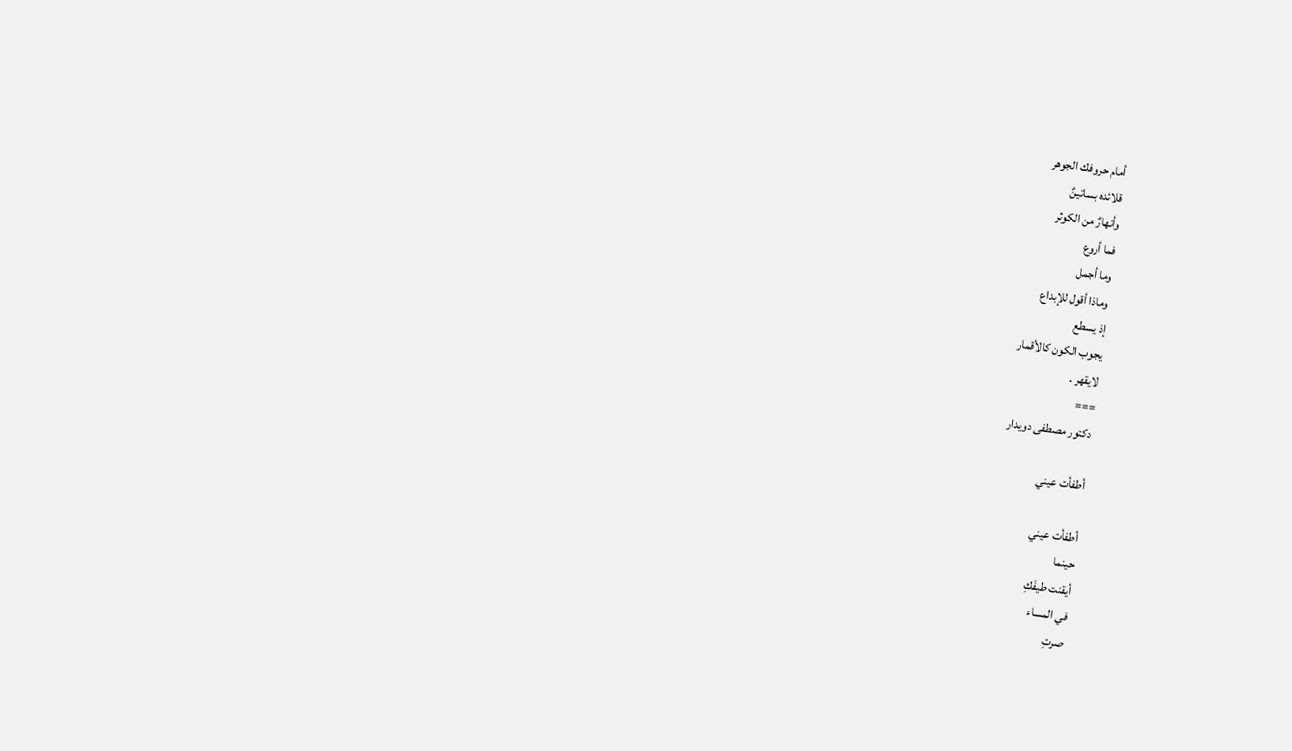أمام حروفك الجوهر
قلائده بساتينٌ
وأنهارٌ من الكوثر
فما أروع
وما أجمل
وماذا أقول للإبداع
إذ يسطع
يجوب الكون كالأقمار
لايقهر .
===
دكتور مصطفى دويدار

أطفأت عيني

أطفأت عيني
حينما
أيقنت طيفَكِ
في المساء
صرتِ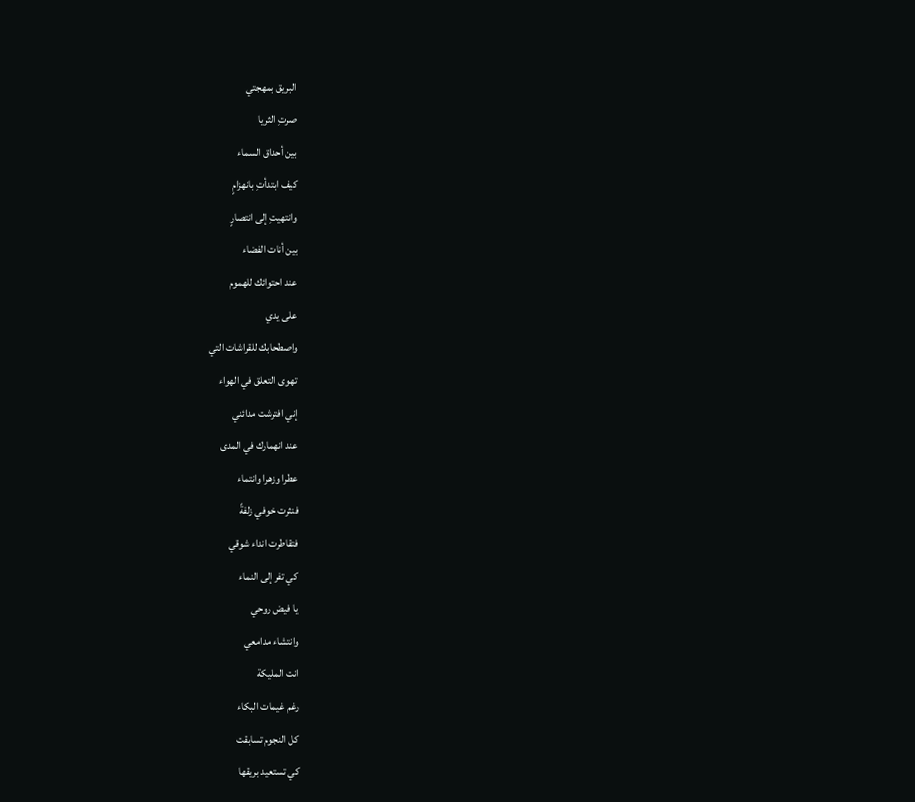البريق بمهجتي
صرتِ الثريا
بين أحداق السماء
كيف ابتدأتِ بانهزامٍ
وانتهيتِ إلى انتصارٍ
بين أنات الفضاء
عند احتوائك للهموم
على يدي
واصطحابك للقراشات التي
تهوى التعلق في الهواء
إني افترشت مدائني
عند انهمارك في المدى
عطرا وزهرا وانتماء
فنثرت خوفي زلفةً
فتقاطرت انداء شوقي
كي تفر إلى النماء
يا فيض روحي
وانتشاء مدامعي
انت المليكة
رغم غيمات البكاء
كل النجوم تسابقت
كي تستعيد بريقها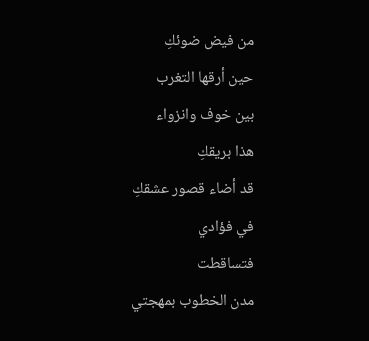من فيض ضوئكِ
حين أرقها التغرب
بين خوف وانزواء
هذا بريقكِ
قد أضاء قصور عشقكِ
في فؤادي
فتساقطت
مدن الخطوب بمهجتي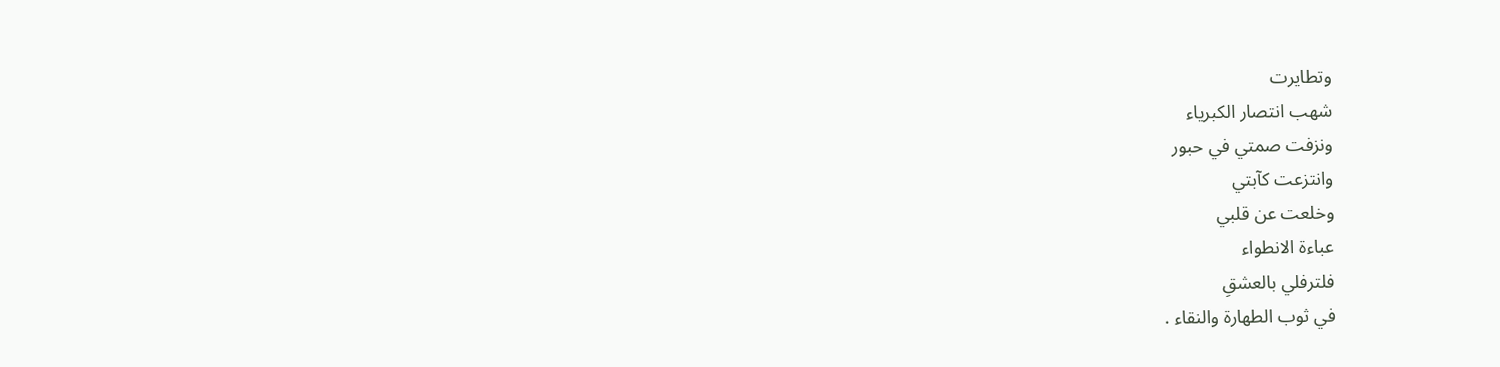وتطايرت
شهب انتصار الكبرياء
ونزفت صمتي في حبور
وانتزعت كآبتي
وخلعت عن قلبي
عباءة الانطواء
فلترفلي بالعشقِ
في ثوب الطهارة والنقاء .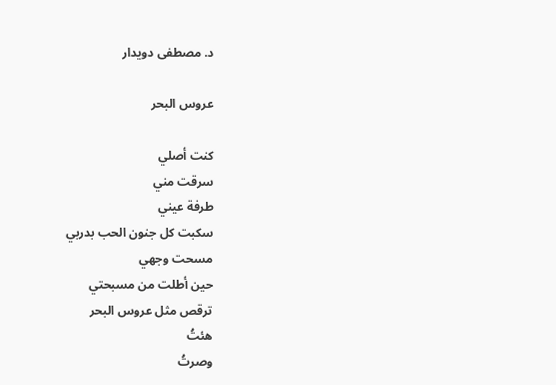د. مصطفى دويدار

عروس البحر

كنت أصلي
سرقت مني
طرفة عيني
سكبت كل جنون الحب بدربي
مسحت وجهي
حين أطلت من مسبحتي
ترقص مثل عروس البحر
هئتُ
وصرتُ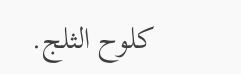كلوح الثلج.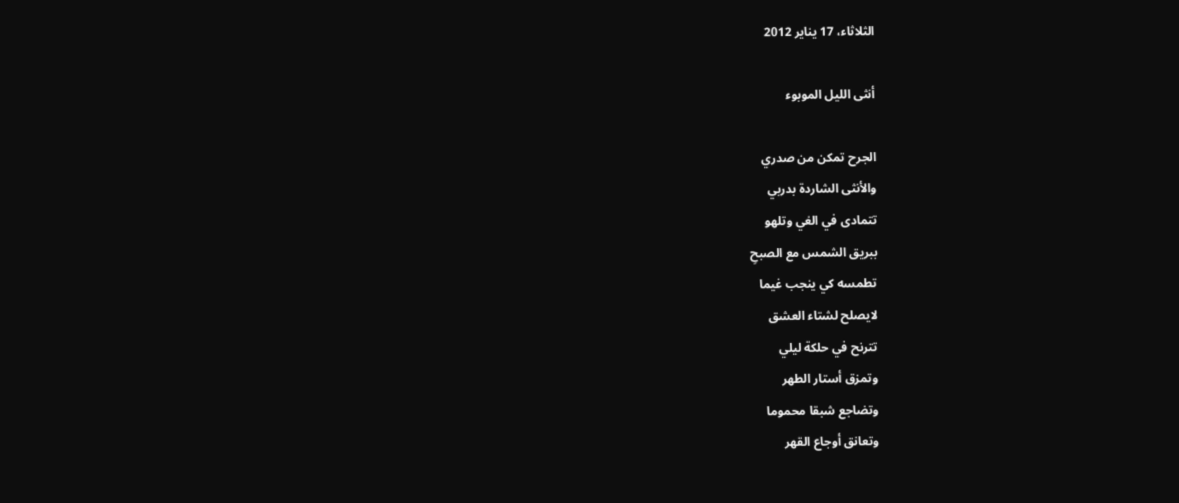الثلاثاء، 17 يناير 2012

أنثى الليل الموبوء

الجرح تمكن من صدري
والأنثى الشاردة بدربي
تتمادى في الغي وتلهو
ببريق الشمس مع الصبحِ
تطمسه كي ينجب غيما
لايصلح لشتاء العشق
تترنح في حلكة ليلي
وتمزق أستار الطهر
وتضاجع شبقا محموما
وتعانق أوجاع القهر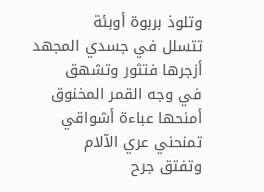وتلوذ بربوة أوبئة
تتسلل في جسدي المجهد
أزجرها فتثور وتشهق
في وجه القمر المخنوق
أمنحها عباءة أشواقي
تمنحني عري الآلام
وتفتق جرح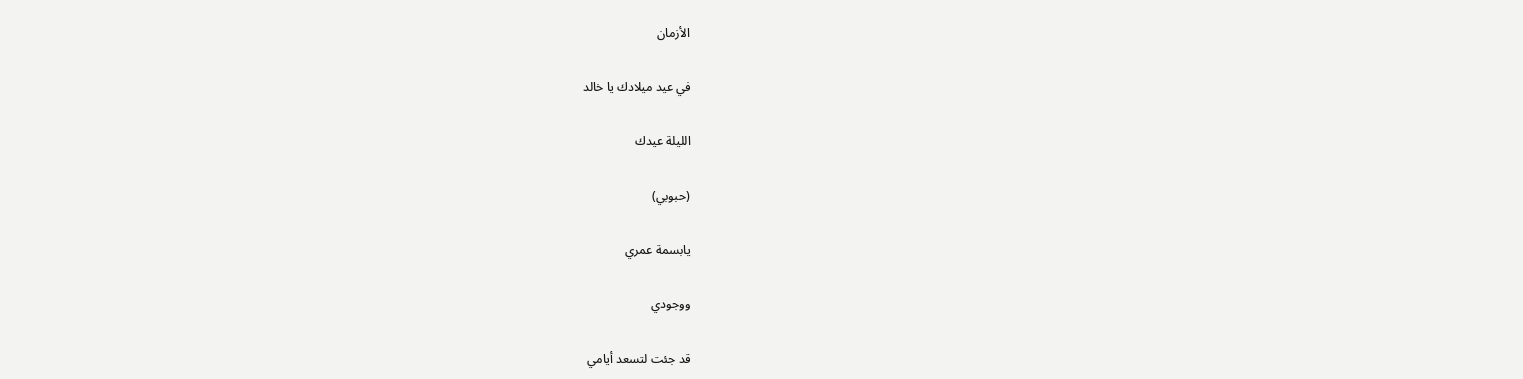الأزمان

في عيد ميلادك يا خالد

الليلة عيدك

(حبوبي)

يابسمة عمري

ووجودي

قد جئت لتسعد أيامي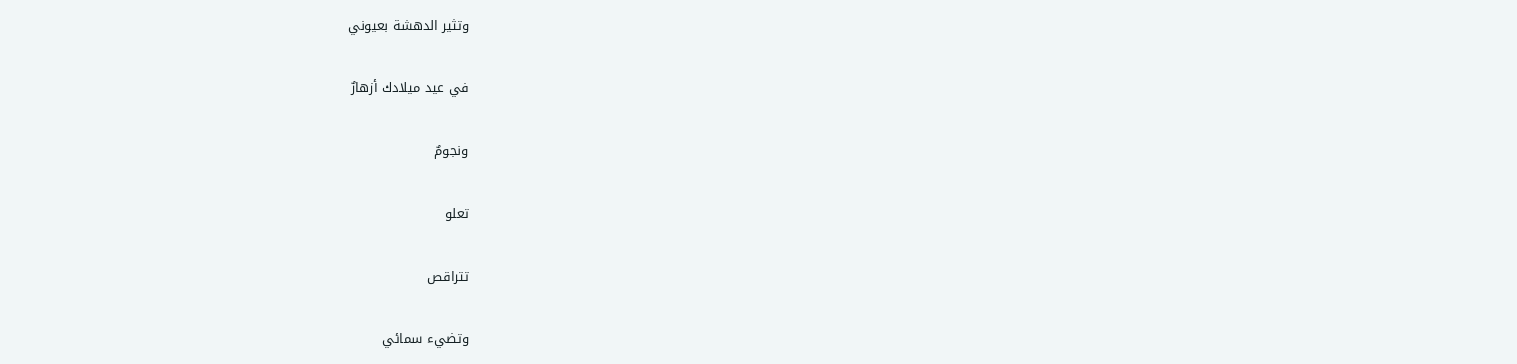وتثير الدهشة بعيوني

في عيد ميلادك أزهارٌ

ونجومٌ

تعلو

تتراقص

وتضيء سمائي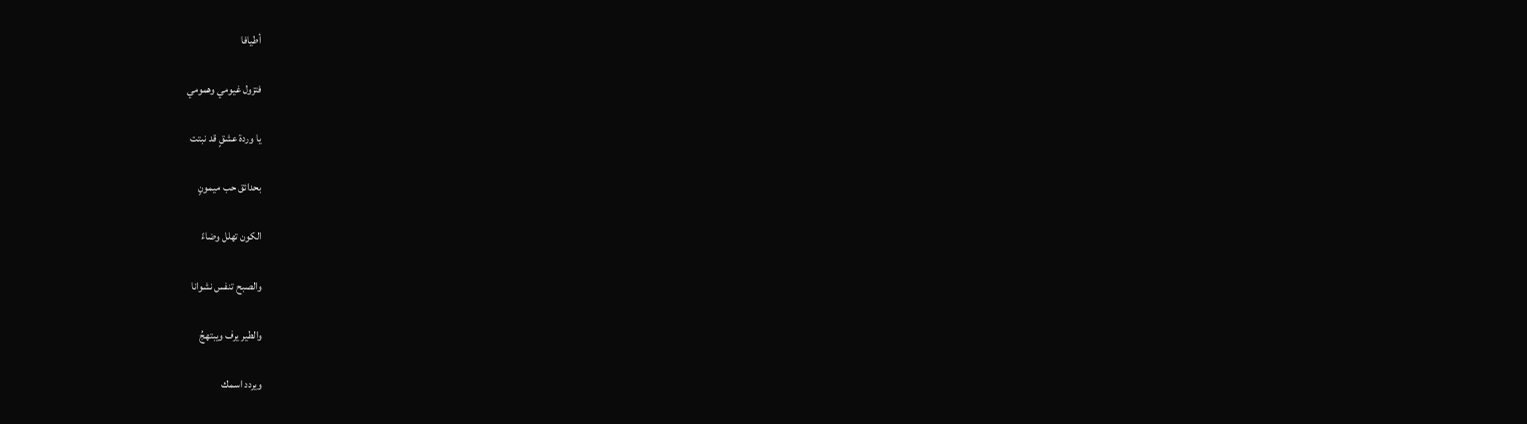أطيافا

فتزول غيومي وهمومي

يا وردة عشقٍ قد نبتت

بحدائق حب ميمونٍ

الكون تهلل وضاءً

والصبح تنفس نشوانا

والطير يرف ويبتهجُ

ويردد اسمك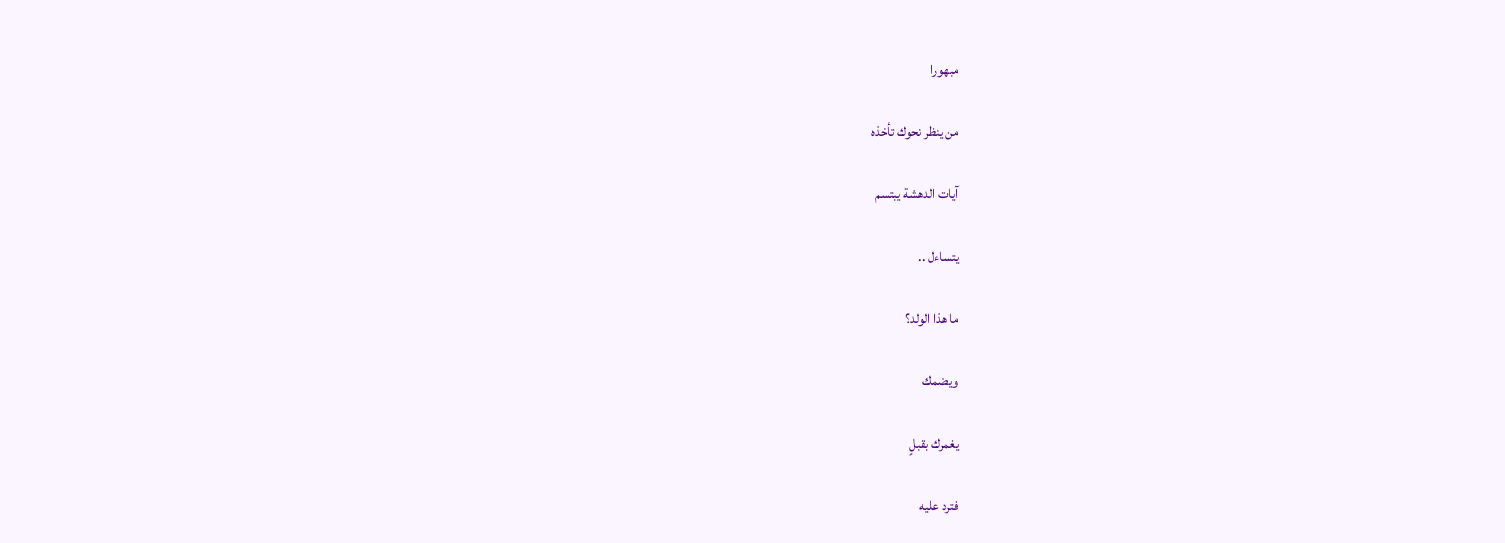مبهورا

من ينظر نحوك تأخذه

آيات الدهشة يبتسم

يتساءل ..

ما هذا الولد؟

ويضمك

يغمرك بقبلٍ

فترد عليه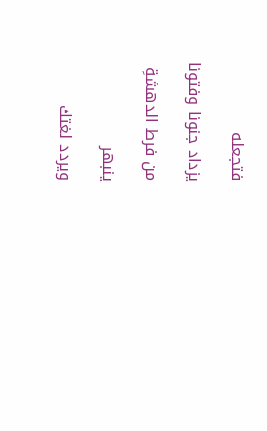فتجعله

يزداد جنونا وفتونا

من فرط الدهشةِ

ينبهر

ويردد لغتك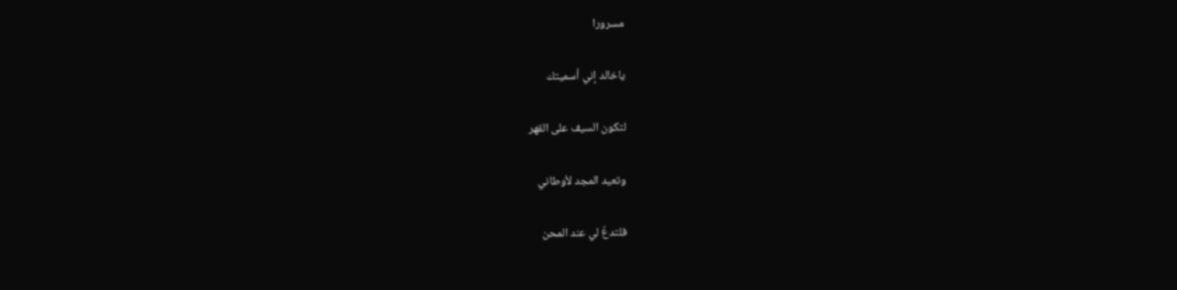مسرورا

ياخالد إني أسميتك

لتكون السيف على القهر

وتعيد المجد لأوطاني

فلتدعُ لي عند المحن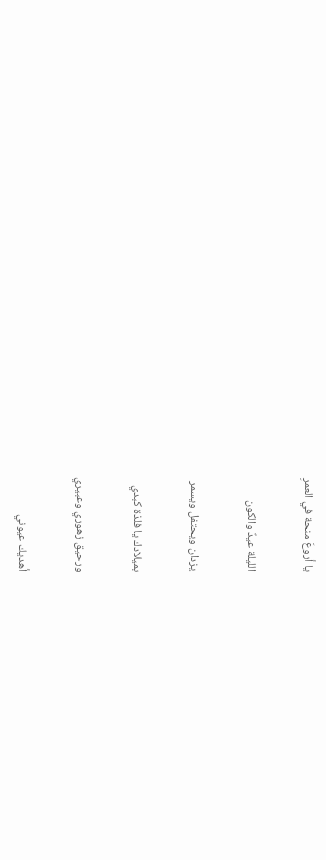يا أروعَ منحة في العمرِ

الليلة عيدٌ والكون

يزدان ويحتفل ويسمر

بميلادك يا فلذة كبدي

ورحيق زهوري وعبيري

أهديك عيوني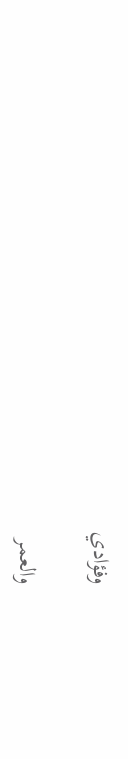وفؤادي

والعمر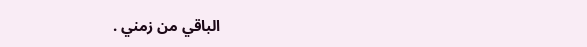الباقي من زمني .